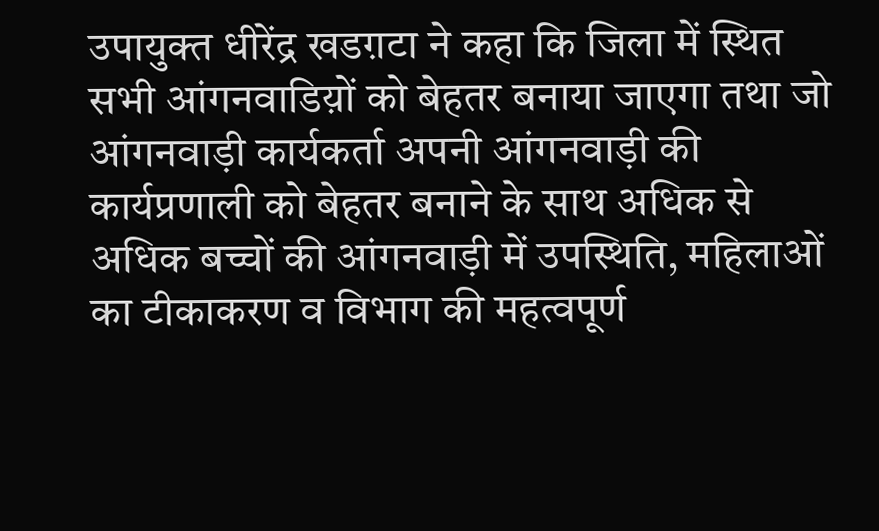उपायुक्त धीरेंद्र खडग़टा ने कहा कि जिला में स्थित सभी आंगनवाडिय़ों को बेहतर बनाया जाएगा तथा जो आंगनवाड़ी कार्यकर्ता अपनी आंगनवाड़ी की कार्यप्रणाली को बेहतर बनाने के साथ अधिक से अधिक बच्चों की आंगनवाड़ी में उपस्थिति, महिलाओं का टीकाकरण व विभाग की महत्वपूर्ण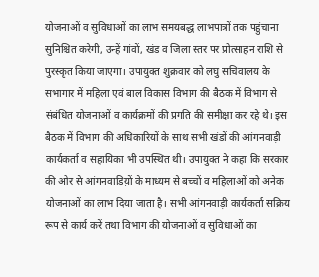योजनाओं व सुविधाओं का लाभ समयबद्ध लाभपात्रों तक पहुंचाना सुनिश्चित करेगी, उन्हें गांवों, खंड व जिला स्तर पर प्रोत्साहन राशि से पुरस्कृत किया जाएगा। उपायुक्त शुक्रवार को लघु सचिवालय के सभागार में महिला एवं बाल विकास विभाग की बैठक में विभाग से संबंधित योजनाओं व कार्यक्रमों की प्रगति की समीक्षा कर रहे थे। इस बैठक में विभाग की अधिकारियों के साथ सभी खंडों की आंगनवाड़ी कार्यकर्ता व सहायिका भी उपस्थित थी। उपायुक्त ने कहा कि सरकार की ओर से आंगनवाडिय़ों के माध्यम से बच्चों व महिलाओं को अनेक योजनाओं का लाभ दिया जाता है। सभी आंगनवाड़ी कार्यकर्ता सक्रिय रूप से कार्य करें तथा विभाग की योजनाओं व सुविधाओं का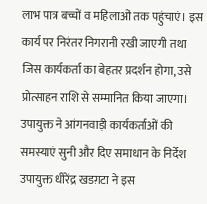लाभ पात्र बच्चों व महिलाओं तक पहुंचाएं। इस कार्य पर निरंतर निगरानी रखी जाएगी तथा जिस कार्यकर्ता का बेहतर प्रदर्शन होगा, उसे प्रोत्साहन राशि से सम्मानित किया जाएगा।
उपायुक्त ने आंगनवाड़ी कार्यकर्ताओं की समस्याएं सुनी और दिए समाधान के निर्देश उपायुक्त धीरेंद्र खडग़टा ने इस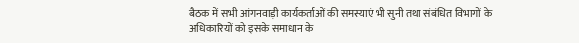बैठक में सभी आंगनवाड़ी कार्यकर्ताओं की समस्याएं भी सुनी तथा संबंधित विभागों के अधिकारियों को इसके समाधान के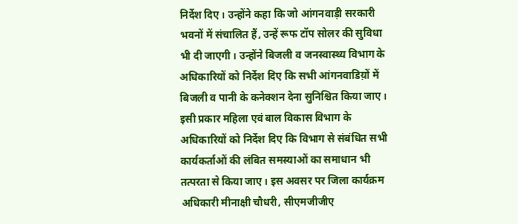निर्देश दिए। उन्होंने कहा कि जो आंगनवाड़ी सरकारी भवनों में संचालित हैं, उन्हें रूफ टॉप सोलर की सुविधा भी दी जाएगी। उन्होंने बिजली व जनस्वास्थ्य विभाग के अधिकारियों को निर्देश दिए कि सभी आंगनवाडिय़ों में बिजली व पानी के कनेक्शन देना सुनिश्चित किया जाए। इसी प्रकार महिला एवं बाल विकास विभाग के अधिकारियों को निर्देश दिए कि विभाग से संबंधित सभी कार्यकर्ताओं की लंबित समस्याओं का समाधान भी तत्परता से किया जाए। इस अवसर पर जिला कार्यक्रम अधिकारी मीनाक्षी चौधरी, सीएमजीजीए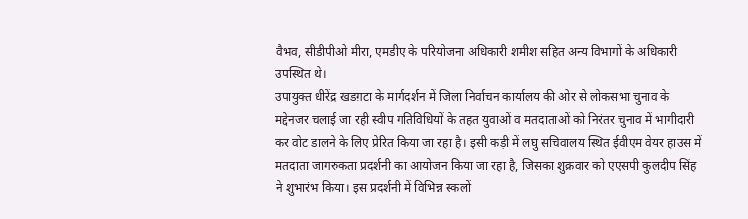वैभव, सीडीपीओ मीरा, एमडीए के परियोजना अधिकारी शमीश सहित अन्य विभागों के अधिकारी उपस्थित थे।
उपायुक्त धीरेंद्र खडग़टा के मार्गदर्शन में जिला निर्वाचन कार्यालय की ओर से लोकसभा चुनाव के मद्देनजर चलाई जा रही स्वीप गतिविधियों के तहत युवाओं व मतदाताओं को निरंतर चुनाव में भागीदारी कर वोट डालने के लिए प्रेरित किया जा रहा है। इसी कड़ी में लघु सचिवालय स्थित ईवीएम वेयर हाउस में मतदाता जागरुकता प्रदर्शनी का आयोजन किया जा रहा है, जिसका शुक्रवार को एएसपी कुलदीप सिंह ने शुभारंभ किया। इस प्रदर्शनी में विभिन्न स्कलों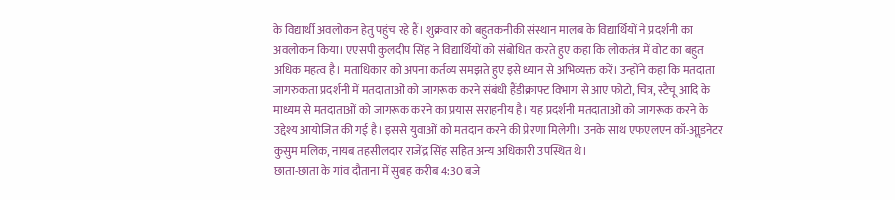के विद्यार्थी अवलोकन हेतु पहुंच रहे हैं। शुक्रवार को बहुतकनीकी संस्थान मालब के विद्यार्थियों ने प्रदर्शनी का अवलोकन किया। एएसपी कुलदीप सिंह ने विद्यार्थियों को संबोधित करते हुए कहा कि लोकतंत्र में वोट का बहुत अधिक महत्व है। मताधिकार को अपना कर्तव्य समझते हुए इसे ध्यान से अभिव्यक्त करें। उन्होंने कहा कि मतदाता जागरुकता प्रदर्शनी में मतदाताओं को जागरूक करने संबंधी हैंडीक्राफ्ट विभाग से आए फोटो, चित्र, स्टैचू आदि के माध्यम से मतदाताओं को जागरूक करने का प्रयास सराहनीय है। यह प्रदर्शनी मतदाताओं को जागरूक करने के उद्देश्य आयोजित की गई है। इससे युवाओं को मतदान करने की प्रेरणा मिलेगी। उनके साथ एफएलएन कॉ-आॢडनेटर कुसुम मलिक, नायब तहसीलदार राजेंद्र सिंह सहित अन्य अधिकारी उपस्थित थे।
छाता-छाता के गांव दौताना में सुबह करीब 4:30 बजे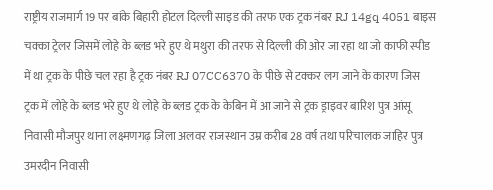राष्ट्रीय राजमार्ग 19 पर बांके बिहारी होटल दिल्ली साइड की तरफ एक ट्रक नंबर RJ 14gq 4051 बाइस चक्का ट्रेलर जिसमें लोहे के ब्लड भरे हुए थे मथुरा की तरफ से दिल्ली की ओर जा रहा था जो काफी स्पीड में था ट्रक के पीछे चल रहा है ट्रक नंबर RJ 07CC6370 के पीछे से टक्कर लग जाने के कारण जिस ट्रक में लोहे के ब्लड भरे हुए थे लोहे के ब्लड ट्रक के केबिन में आ जाने से ट्रक ड्राइवर बारिश पुत्र आंसू निवासी मौजपुर थाना लक्ष्मणगढ़ जिला अलवर राजस्थान उम्र करीब 28 वर्ष तथा परिचालक जाहिर पुत्र उमरदीन निवासी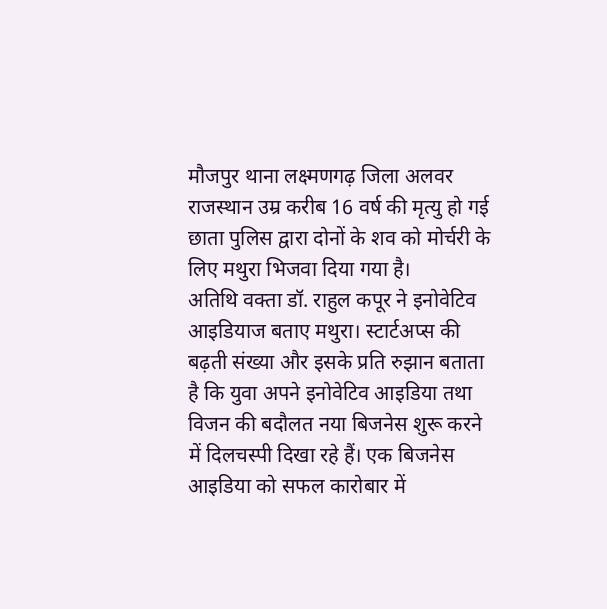मौजपुर थाना लक्ष्मणगढ़ जिला अलवर राजस्थान उम्र करीब 16 वर्ष की मृत्यु हो गई छाता पुलिस द्वारा दोनों के शव को मोर्चरी के लिए मथुरा भिजवा दिया गया है।
अतिथि वक्ता डॉ. राहुल कपूर ने इनोवेटिव आइडियाज बताए मथुरा। स्टार्टअप्स की बढ़ती संख्या और इसके प्रति रुझान बताता है कि युवा अपने इनोवेटिव आइडिया तथा विजन की बदौलत नया बिजनेस शुरू करने में दिलचस्पी दिखा रहे हैं। एक बिजनेस आइडिया को सफल कारोबार में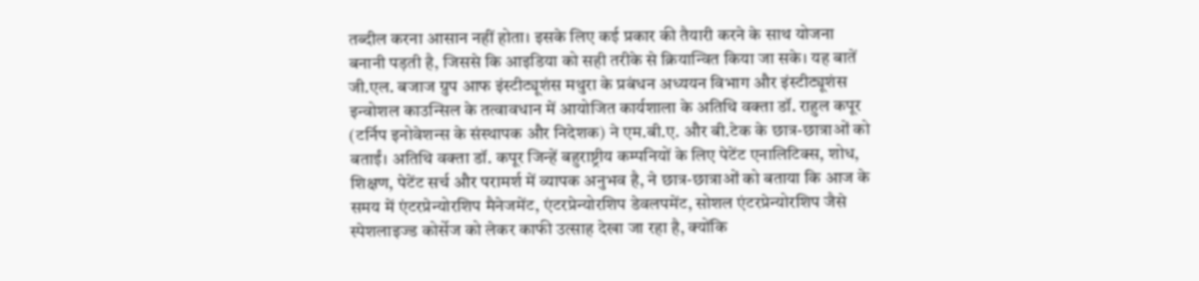तब्दील करना आसान नहीं होता। इसके लिए कई प्रकार की तैयारी करने के साथ योजना बनानी पड़ती है, जिससे कि आइडिया को सही तरीके से क्रियान्वित किया जा सके। यह बातें जी.एल. बजाज ग्रुप आफ इंस्टीट्यूशंस मथुरा के प्रबंधन अध्ययन विभाग और इंस्टीट्यूशंस इन्वोशल काउन्सिल के तत्वावधान में आयोजित कार्यशाला के अतिथि वक्ता डॉ. राहुल कपूर (टर्निप इनोवेशन्स के संस्थापक और निदेशक) ने एम.बी.ए. और बी.टेक के छात्र-छात्राओं को बताईं। अतिथि वक्ता डॉ. कपूर जिन्हें बहुराष्ट्रीय कम्पनियों के लिए पेटेंट एनालिटिक्स, शोध, शिक्षण, पेटेंट सर्च और परामर्श में व्यापक अनुभव है, ने छात्र-छात्राओं को बताया कि आज के समय में एंटरप्रेन्योरशिप मैनेजमेंट, एंटरप्रेन्योरशिप डेवलपमेंट, सोशल एंटरप्रेन्योरशिप जैसे स्पेशलाइज्ड कोर्सेज को लेकर काफी उत्साह देखा जा रहा है, क्योंकि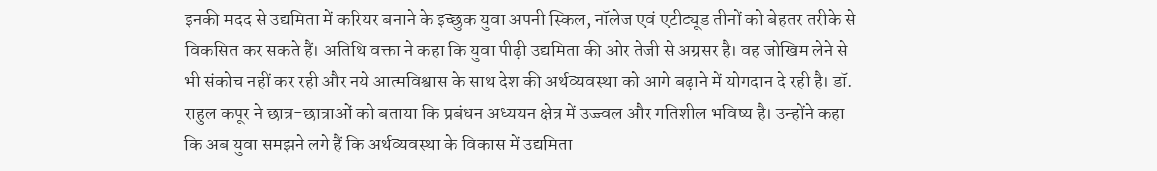इनकी मदद से उद्यमिता में करियर बनाने के इच्छुक युवा अपनी स्किल, नॉलेज एवं एटीट्यूड तीनों को बेहतर तरीके से विकसित कर सकते हैं। अतिथि वक्ता ने कहा कि युवा पीढ़ी उद्यमिता की ओर तेजी से अग्रसर है। वह जोखिम लेने से भी संकोच नहीं कर रही और नये आत्मविश्वास के साथ देश की अर्थव्यवस्था को आगे बढ़ाने में योगदान दे रही है। डॉ. राहुल कपूर ने छात्र-छात्राओं को बताया कि प्रबंधन अध्ययन क्षेत्र में उज्ज्वल और गतिशील भविष्य है। उन्होंने कहा कि अब युवा समझने लगे हैं कि अर्थव्यवस्था के विकास में उद्यमिता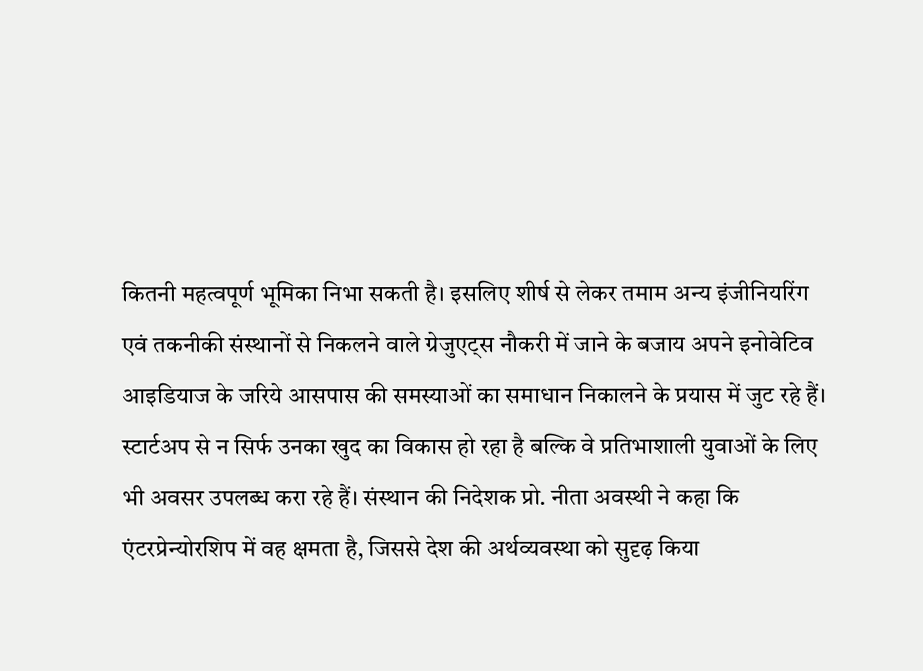कितनी महत्वपूर्ण भूमिका निभा सकती है। इसलिए शीर्ष से लेकर तमाम अन्य इंजीनियरिंग एवं तकनीकी संस्थानों से निकलने वाले ग्रेजुएट्स नौकरी में जाने के बजाय अपने इनोवेटिव आइडियाज के जरिये आसपास की समस्याओं का समाधान निकालने के प्रयास में जुट रहे हैं। स्टार्टअप से न सिर्फ उनका खुद का विकास हो रहा है बल्कि वे प्रतिभाशाली युवाओं के लिए भी अवसर उपलब्ध करा रहे हैं। संस्थान की निदेशक प्रो. नीता अवस्थी ने कहा कि एंटरप्रेन्योरशिप में वह क्षमता है, जिससे देश की अर्थव्यवस्था को सुदृढ़ किया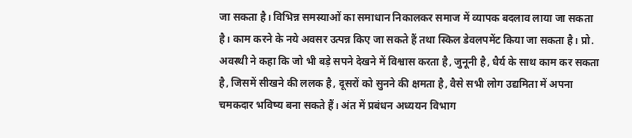जा सकता है। विभिन्न समस्याओं का समाधान निकालकर समाज में व्यापक बदलाव लाया जा सकता है। काम करने के नये अवसर उत्पन्न किए जा सकते हैं तथा स्किल डेवलपमेंट किया जा सकता है। प्रो. अवस्थी ने कहा कि जो भी बड़े सपने देखने में विश्वास करता है, जुनूनी है, धैर्य के साथ काम कर सकता है, जिसमें सीखने की ललक है, दूसरों को सुनने की क्षमता है, वैसे सभी लोग उद्यमिता में अपना चमकदार भविष्य बना सकते हैं। अंत में प्रबंधन अध्ययन विभाग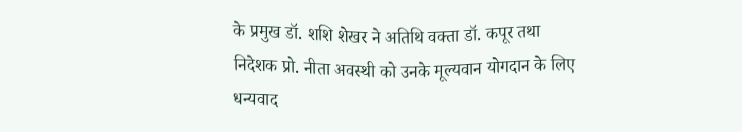के प्रमुख डॉ. शशि शेखर ने अतिथि वक्ता डॉ. कपूर तथा निदेशक प्रो. नीता अवस्थी को उनके मूल्यवान योगदान के लिए धन्यवाद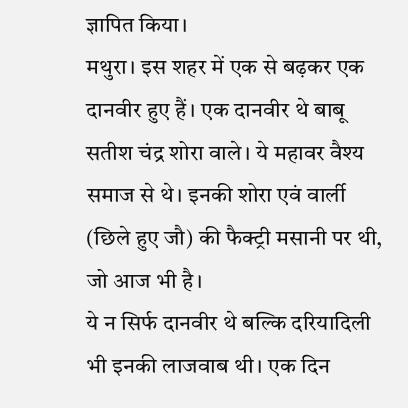ज्ञापित किया।
मथुरा। इस शहर में एक से बढ़कर एक दानवीर हुए हैं। एक दानवीर थे बाबू सतीश चंद्र शोरा वाले। ये महावर वैश्य समाज से थे। इनकी शोरा एवं वार्ली (छिले हुए जौ) की फैक्ट्री मसानी पर थी, जो आज भी है।
ये न सिर्फ दानवीर थे बल्कि दरियादिली भी इनकी लाजवाब थी। एक दिन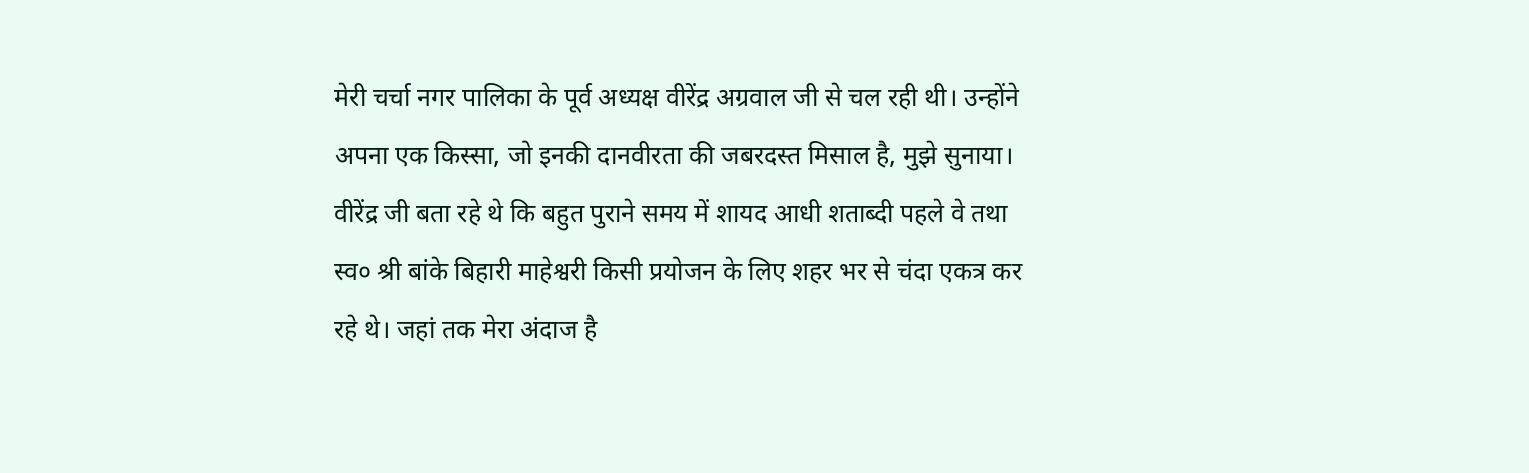मेरी चर्चा नगर पालिका के पूर्व अध्यक्ष वीरेंद्र अग्रवाल जी से चल रही थी। उन्होंने अपना एक किस्सा, जो इनकी दानवीरता की जबरदस्त मिसाल है, मुझे सुनाया। वीरेंद्र जी बता रहे थे कि बहुत पुराने समय में शायद आधी शताब्दी पहले वे तथा स्व० श्री बांके बिहारी माहेश्वरी किसी प्रयोजन के लिए शहर भर से चंदा एकत्र कर रहे थे। जहां तक मेरा अंदाज है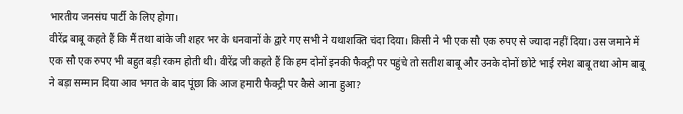भारतीय जनसंघ पार्टी के लिए होगा।
वीरेंद्र बाबू कहते हैं कि मैं तथा बांके जी शहर भर के धनवानों के द्वारे गए सभी ने यथाशक्ति चंदा दिया। किसी ने भी एक सौ एक रुपए से ज्यादा नहीं दिया। उस जमाने में एक सौ एक रुपए भी बहुत बड़ी रकम होती थी। वीरेंद्र जी कहते हैं कि हम दोनों इनकी फैक्ट्री पर पहुंचे तो सतीश बाबू और उनके दोनों छोटे भाई रमेश बाबू तथा ओम बाबू ने बड़ा सम्मान दिया आव भगत के बाद पूंछा कि आज हमारी फैक्ट्री पर कैसे आना हुआ?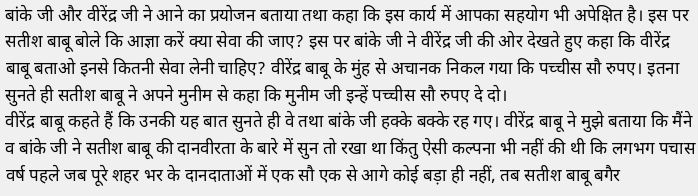बांके जी और वीरेंद्र जी ने आने का प्रयोजन बताया तथा कहा कि इस कार्य में आपका सहयोग भी अपेक्षित है। इस पर सतीश बाबू बोले कि आज्ञा करें क्या सेवा की जाए? इस पर बांके जी ने वीरेंद्र जी की ओर देखते हुए कहा कि वीरेंद्र बाबू बताओ इनसे कितनी सेवा लेनी चाहिए? वीरेंद्र बाबू के मुंह से अचानक निकल गया कि पच्चीस सौ रुपए। इतना सुनते ही सतीश बाबू ने अपने मुनीम से कहा कि मुनीम जी इन्हें पच्चीस सौ रुपए दे दो।
वीरेंद्र बाबू कहते हैं कि उनकी यह बात सुनते ही वे तथा बांके जी हक्के बक्के रह गए। वीरेंद्र बाबू ने मुझे बताया कि मैंने व बांके जी ने सतीश बाबू की दानवीरता के बारे में सुन तो रखा था किंतु ऐसी कल्पना भी नहीं की थी कि लगभग पचास वर्ष पहले जब पूरे शहर भर के दानदाताओं में एक सौ एक से आगे कोई बड़ा ही नहीं, तब सतीश बाबू बगैर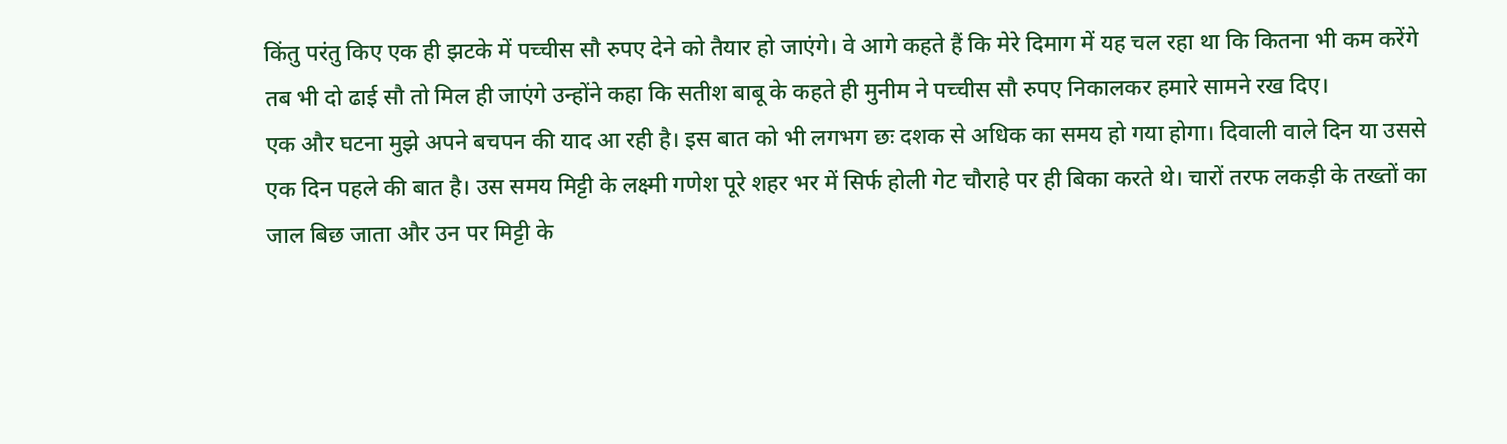किंतु परंतु किए एक ही झटके में पच्चीस सौ रुपए देने को तैयार हो जाएंगे। वे आगे कहते हैं कि मेरे दिमाग में यह चल रहा था कि कितना भी कम करेंगे तब भी दो ढाई सौ तो मिल ही जाएंगे उन्होंने कहा कि सतीश बाबू के कहते ही मुनीम ने पच्चीस सौ रुपए निकालकर हमारे सामने रख दिए।
एक और घटना मुझे अपने बचपन की याद आ रही है। इस बात को भी लगभग छः दशक से अधिक का समय हो गया होगा। दिवाली वाले दिन या उससे एक दिन पहले की बात है। उस समय मिट्टी के लक्ष्मी गणेश पूरे शहर भर में सिर्फ होली गेट चौराहे पर ही बिका करते थे। चारों तरफ लकड़ी के तख्तों का जाल बिछ जाता और उन पर मिट्टी के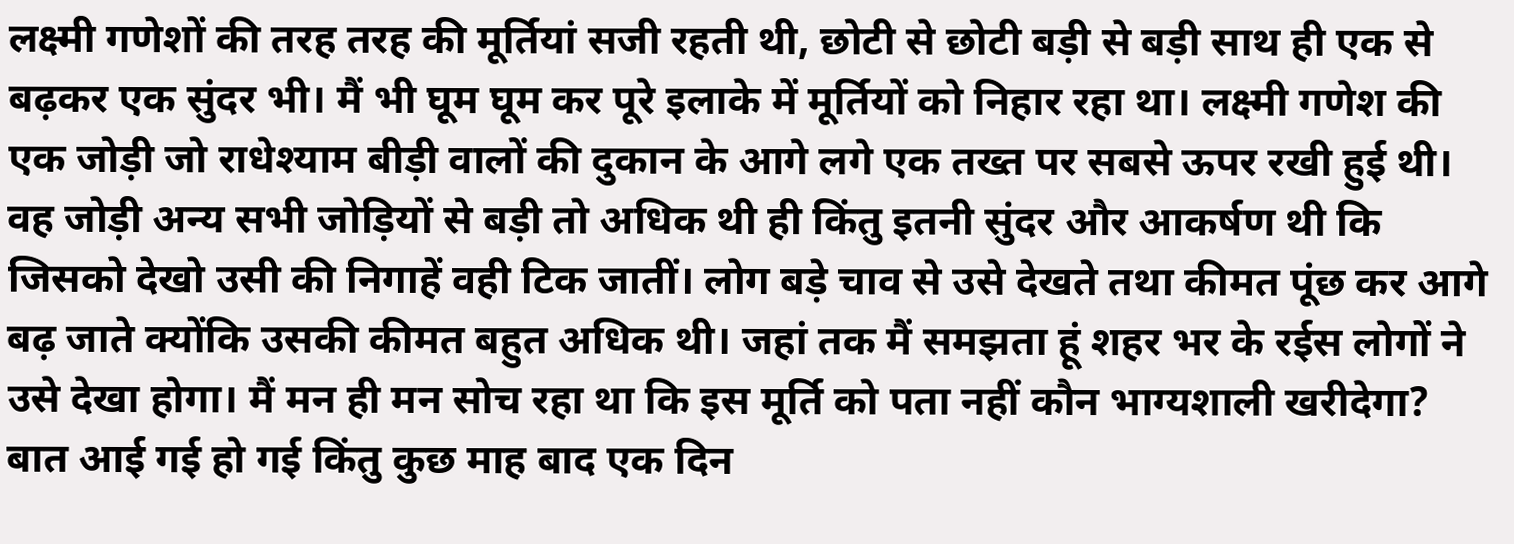लक्ष्मी गणेशों की तरह तरह की मूर्तियां सजी रहती थी, छोटी से छोटी बड़ी से बड़ी साथ ही एक से बढ़कर एक सुंदर भी। मैं भी घूम घूम कर पूरे इलाके में मूर्तियों को निहार रहा था। लक्ष्मी गणेश की एक जोड़ी जो राधेश्याम बीड़ी वालों की दुकान के आगे लगे एक तख्त पर सबसे ऊपर रखी हुई थी।
वह जोड़ी अन्य सभी जोड़ियों से बड़ी तो अधिक थी ही किंतु इतनी सुंदर और आकर्षण थी कि जिसको देखो उसी की निगाहें वही टिक जातीं। लोग बड़े चाव से उसे देखते तथा कीमत पूंछ कर आगे बढ़ जाते क्योंकि उसकी कीमत बहुत अधिक थी। जहां तक मैं समझता हूं शहर भर के रईस लोगों ने उसे देखा होगा। मैं मन ही मन सोच रहा था कि इस मूर्ति को पता नहीं कौन भाग्यशाली खरीदेगा?
बात आई गई हो गई किंतु कुछ माह बाद एक दिन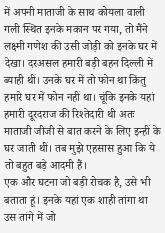में अपनी माताजी के साथ कोयला वाली गली स्थित इनके मकान पर गया, तो मैंने लक्ष्मी गणेश की उसी जोड़ी को इनके घर में देखा। दरअसल हमारी बड़ी बहन दिल्ली में ब्याही थीं। उनके घर में तो फोन था किंतु हमारे घर में फोन नहीं था। चूंकि इनके यहां हमारी दूरदराज की रिश्तेदारी थी अतः माताजी जीजी से बात करने के लिए इन्हीं के घर जाती थीं। तब मुझे एहसास हुआ कि ये तो बहुत बड़े आदमी हैं।
एक और घटना जो बड़ी रोचक है, उसे भी बताता हूं। इनके यहां एक शाही तांगा था उस तांगे में जो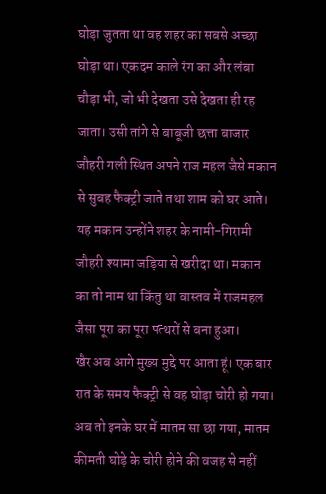घोड़ा जुतता था वह शहर का सबसे अच्छा घोड़ा था। एकदम काले रंग का और लंबा चौड़ा भी, जो भी देखता उसे देखता ही रह जाता। उसी तांगे से बाबूजी छत्ता बाजार जौहरी गली स्थित अपने राज महल जैसे मकान से सुबह फैक्ट्री जाते तथा शाम को घर आते। यह मकान उन्होंने शहर के नामी-गिरामी जौहरी श्यामा जड़िया से खरीदा था। मकान का तो नाम था किंतु था वास्तव में राजमहल जैसा पूरा का पूरा पत्थरों से बना हुआ।
खैर अब आगे मुख्य मुद्दे पर आता हूं। एक बार रात के समय फैक्ट्री से वह घोड़ा चोरी हो गया। अब तो इनके घर में मातम सा छा गया, मातम कीमती घोड़े के चोरी होने की वजह से नहीं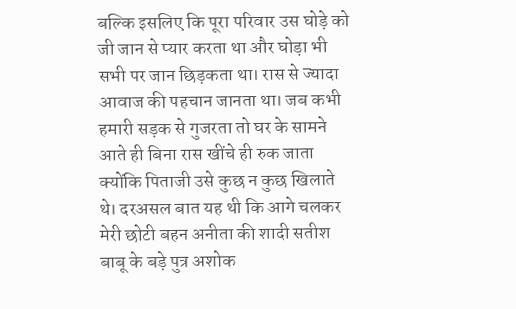बल्कि इसलिए कि पूरा परिवार उस घोड़े को जी जान से प्यार करता था और घोड़ा भी सभी पर जान छिड़कता था। रास से ज्यादा आवाज की पहचान जानता था। जब कभी हमारी सड़क से गुजरता तो घर के सामने आते ही बिना रास खींचे ही रुक जाता क्योंकि पिताजी उसे कुछ न कुछ खिलाते थे। दरअसल बात यह थी कि आगे चलकर मेरी छोटी बहन अनीता की शादी सतीश बाबू के बड़े पुत्र अशोक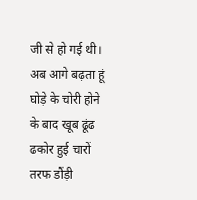जी से हो गई थी।
अब आगे बढ़ता हूं घोड़े के चोरी होने के बाद खूब ढूंढ ढकोर हुई चारों तरफ डौंड़ी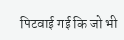पिटवाई गई कि जो भी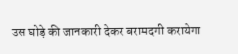उस घोड़े की जानकारी देकर बरामदगी करायेगा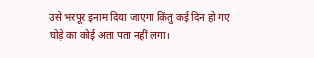उसे भरपूर इनाम दिया जाएगा किंतु कई दिन हो गए घोड़े का कोई अता पता नहीं लगा।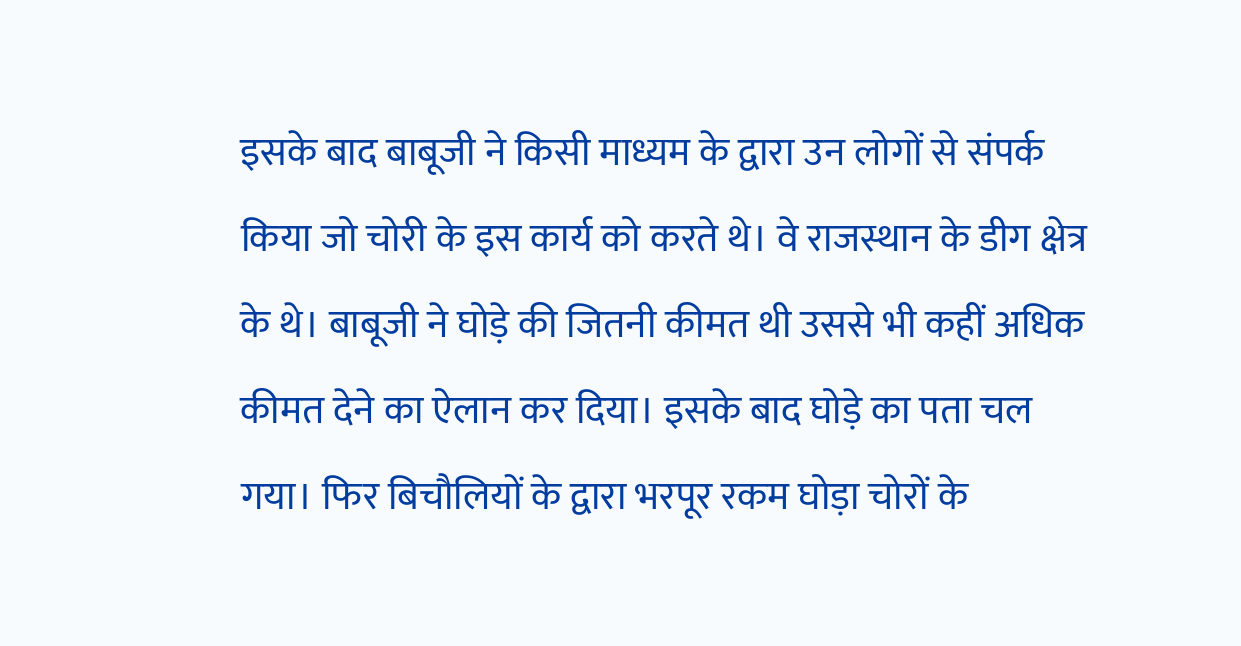इसके बाद बाबूजी ने किसी माध्यम के द्वारा उन लोगों से संपर्क किया जो चोरी के इस कार्य को करते थे। वे राजस्थान के डीग क्षेत्र के थे। बाबूजी ने घोड़े की जितनी कीमत थी उससे भी कहीं अधिक कीमत देने का ऐलान कर दिया। इसके बाद घोड़े का पता चल गया। फिर बिचौलियों के द्वारा भरपूर रकम घोड़ा चोरों के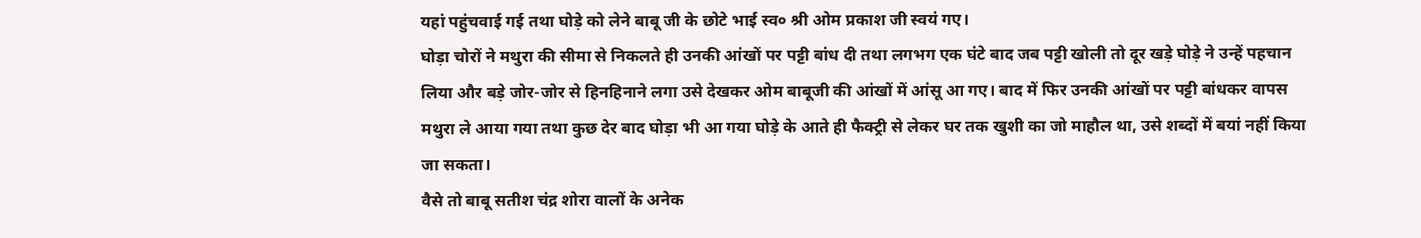यहां पहुंचवाई गई तथा घोड़े को लेने बाबू जी के छोटे भाई स्व० श्री ओम प्रकाश जी स्वयं गए।
घोड़ा चोरों ने मथुरा की सीमा से निकलते ही उनकी आंखों पर पट्टी बांध दी तथा लगभग एक घंटे बाद जब पट्टी खोली तो दूर खड़े घोड़े ने उन्हें पहचान लिया और बड़े जोर-जोर से हिनहिनाने लगा उसे देखकर ओम बाबूजी की आंखों में आंसू आ गए। बाद में फिर उनकी आंखों पर पट्टी बांधकर वापस मथुरा ले आया गया तथा कुछ देर बाद घोड़ा भी आ गया घोड़े के आते ही फैक्ट्री से लेकर घर तक खुशी का जो माहौल था, उसे शब्दों में बयां नहीं किया जा सकता।
वैसे तो बाबू सतीश चंद्र शोरा वालों के अनेक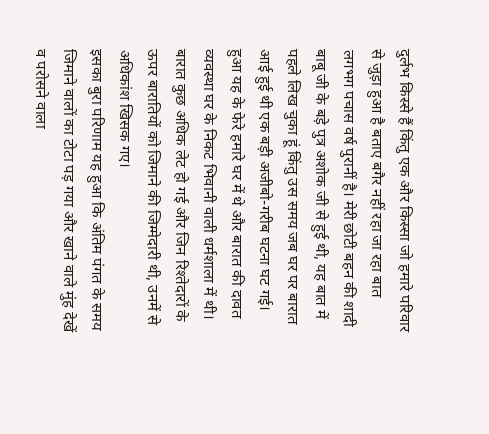दुर्लभ किस्से हैं किंतु एक और किस्सा जो हमारे परिवार से जुड़ा हुआ है बताए बगैर नहीं रहा जा रहा बात लगभग पचास वर्ष पुरानीं है। मेरी छोटी बहन की शादी बाबू जी के बड़े पुत्र अशोक जी से हुई थी, यह बात में पहले लिख चुका हूं किंतु उस समय जब घर पर बारात आई हुई थी एक बड़ी अजीबो-गरीब घटना घट गई। हुआ यह के फेरे हमारे घर में थे और बारात की दावत व्यवस्था घर के निकट भिवानी वाली धर्मशाला में थी। बारात कुछ अधिक लेट हो गई और जिन रिश्तेदारों के ऊपर बारातियों को जिमाने की जिम्मेदारी थी, उनमें से अधिकांश खिसक गए।
इसका बुरा परिणाम यह हुआ कि अंतिम पंगत के समय जिमाने वालों का टोटा पड़ गया और खाने वाले मुंह देखें व परोसने वाला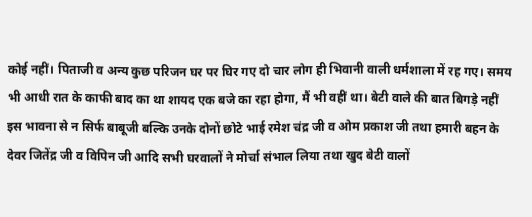कोई नहीं। पिताजी व अन्य कुछ परिजन घर पर घिर गए दो चार लोग ही भिवानी वाली धर्मशाला में रह गए। समय भी आधी रात के काफी बाद का था शायद एक बजे का रहा होगा, मैं भी वहीं था। बेटी वाले की बात बिगड़े नहीं इस भावना से न सिर्फ बाबूजी बल्कि उनके दोनों छोटे भाई रमेश चंद्र जी व ओम प्रकाश जी तथा हमारी बहन के देवर जितेंद्र जी व विपिन जी आदि सभी घरवालों ने मोर्चा संभाल लिया तथा खुद बेटी वालों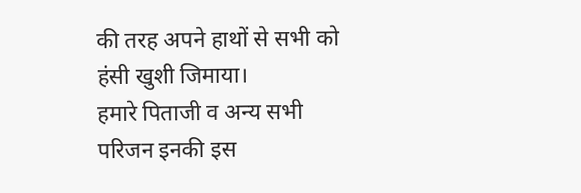की तरह अपने हाथों से सभी को हंसी खुशी जिमाया।
हमारे पिताजी व अन्य सभी परिजन इनकी इस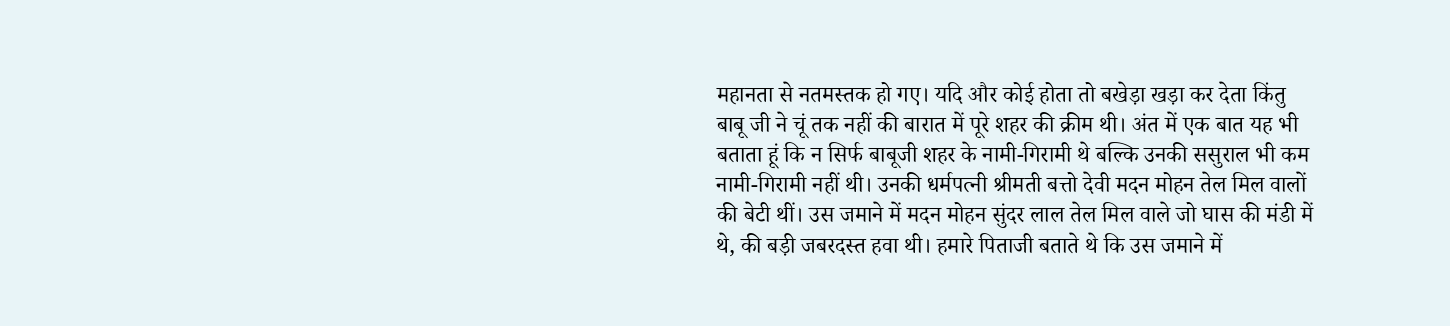महानता से नतमस्तक हो गए। यदि और कोई होता तो बखेड़ा खड़ा कर देता किंतु बाबू जी ने चूं तक नहीं की बारात में पूरे शहर की क्रीम थी। अंत में एक बात यह भी बताता हूं कि न सिर्फ बाबूजी शहर के नामी-गिरामी थे बल्कि उनकी ससुराल भी कम नामी-गिरामी नहीं थी। उनकी धर्मपत्नी श्रीमती बत्तो देवी मदन मोहन तेल मिल वालों की बेटी थीं। उस जमाने में मदन मोहन सुंदर लाल तेल मिल वाले जो घास की मंडी में थे, की बड़ी जबरदस्त हवा थी। हमारे पिताजी बताते थे कि उस जमाने में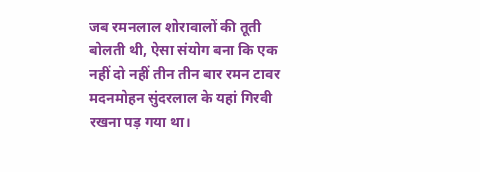जब रमनलाल शोरावालों की तूती बोलती थी, ऐसा संयोग बना कि एक नहीं दो नहीं तीन तीन बार रमन टावर मदनमोहन सुंदरलाल के यहां गिरवी रखना पड़ गया था।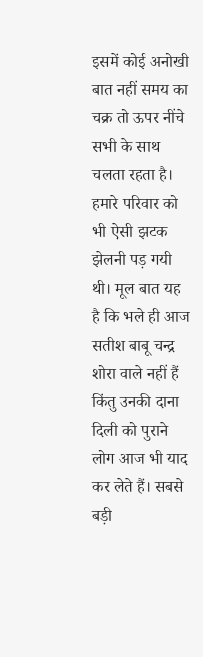इसमें कोई अनोखी बात नहीं समय का चक्र तो ऊपर नींचे सभी के साथ चलता रहता है। हमारे परिवार को भी ऐसी झटक झेलनी पड़ गयी थी। मूल बात यह है कि भले ही आज सतीश बाबू चन्द्र शोरा वाले नहीं हैं किंतु उनकी दाना दिली को पुराने लोग आज भी याद कर लेते हैं। सबसे बड़ी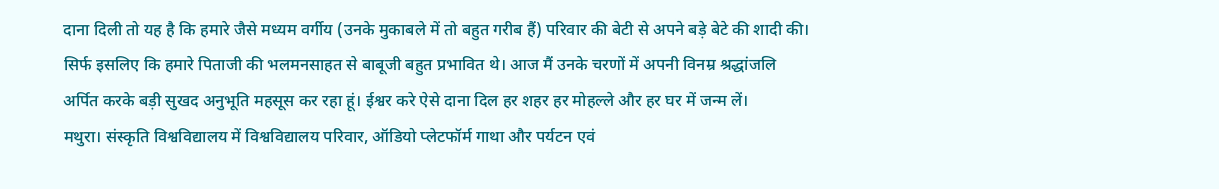दाना दिली तो यह है कि हमारे जैसे मध्यम वर्गीय (उनके मुकाबले में तो बहुत गरीब हैं) परिवार की बेटी से अपने बड़े बेटे की शादी की। सिर्फ इसलिए कि हमारे पिताजी की भलमनसाहत से बाबूजी बहुत प्रभावित थे। आज मैं उनके चरणों में अपनी विनम्र श्रद्धांजलि अर्पित करके बड़ी सुखद अनुभूति महसूस कर रहा हूं। ईश्वर करे ऐसे दाना दिल हर शहर हर मोहल्ले और हर घर में जन्म लें।
मथुरा। संस्कृति विश्वविद्यालय में विश्वविद्यालय परिवार, ऑडियो प्लेटफॉर्म गाथा और पर्यटन एवं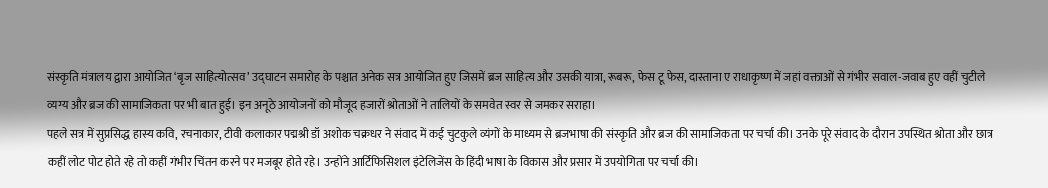संस्कृति मंत्रालय द्वारा आयोजित ‘बृज साहित्योत्सव’ उद्घाटन समारोह के पश्चात अनेक सत्र आयोजित हुए जिसमें ब्रज साहित्य और उसकी यात्रा, रूबरू, फेस टू फेस, दास्ताना ए राधाकृष्ण में जहां वक्ताओं से गंभीर सवाल-जवाब हुए वहीं चुटीले व्यग्य और ब्रज की सामाजिकता पर भी बात हुई। इन अनूठे आयोजनों को मौजूद हजारों श्रोताओं ने तालियों के समवेत स्वर से जमकर सराहा।
पहले सत्र में सुप्रसिद्ध हास्य कवि, रचनाकार, टीवी कलाकार पद्मश्री डॉ अशोक चक्रधर ने संवाद में कई चुटकुले व्यंगों के माध्यम से ब्रजभाषा की संस्कृति और ब्रज की सामाजिकता पर चर्चा की। उनके पूरे संवाद के दौरान उपस्थित श्रोता और छात्र कहीं लोट पोट होते रहे तो कहीं गंभीर चिंतन करने पर मजबूर होते रहे। उन्होंने आर्टिफिसिशल इंटेलिजेंस के हिंदी भाषा के विकास और प्रसार में उपयोगिता पर चर्चा की।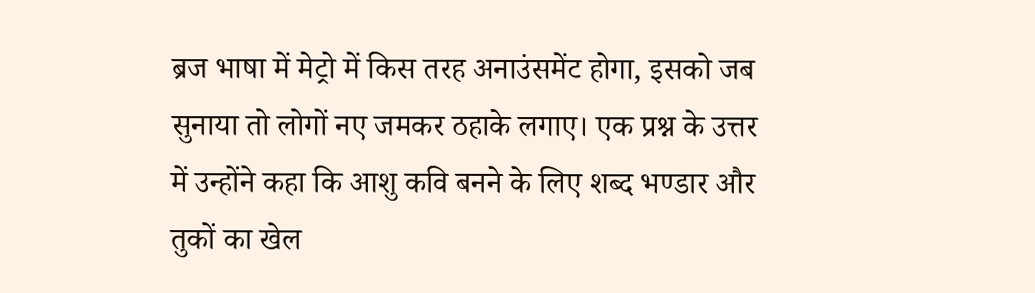ब्रज भाषा में मेट्रो में किस तरह अनाउंसमेंट होगा, इसको जब सुनाया तो लोगों नए जमकर ठहाके लगाए। एक प्रश्न के उत्तर में उन्होंने कहा कि आशु कवि बनने के लिए शब्द भण्डार और तुकों का खेल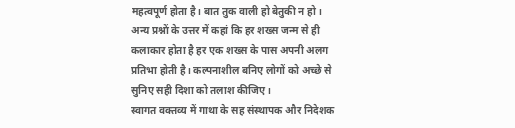महत्वपूर्ण होता है। बात तुक वाली हो बेतुकी न हो। अन्य प्रश्नों के उत्तर में कहां कि हर शख्स जन्म से ही कलाकार होता है हर एक शख्स के पास अपनी अलग प्रतिभा होती है। कल्पनाशील बनिए लोगों को अच्छे से सुनिए सही दिशा को तलाश कीजिए।
स्वागत वक्तव्य में गाथा के सह संस्थापक और निदेशक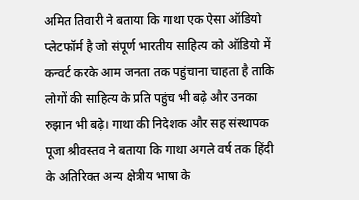अमित तिवारी ने बताया कि गाथा एक ऐसा ऑडियो प्लेटफॉर्म है जो संपूर्ण भारतीय साहित्य को ऑडियो में कन्वर्ट करके आम जनता तक पहुंचाना चाहता है ताकि लोगों की साहित्य के प्रति पहुंच भी बढ़े और उनका रुझान भी बढ़े। गाथा की निदेशक और सह संस्थापक पूजा श्रीवस्तव ने बताया कि गाथा अगले वर्ष तक हिंदी के अतिरिक्त अन्य क्षेत्रीय भाषा के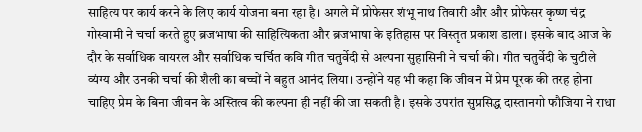साहित्य पर कार्य करने के लिए कार्य योजना बना रहा है। अगले में प्रोफेसर शंभू नाथ तिवारी और और प्रोफेसर कृष्ण चंद्र गोस्वामी ने चर्चा करते हुए ब्रजभाषा की साहित्यिकता और ब्रजभाषा के इतिहास पर विस्तृत प्रकाश डाला। इसके बाद आज के दौर के सर्वाधिक वायरल और सर्वाधिक चर्चित कवि गीत चतुर्वेदी से अल्पना सुहासिनी ने चर्चा की। गीत चतुर्वेदी के चुटीले व्यंग्य और उनकी चर्चा की शैली का बच्चों ने बहुत आनंद लिया। उन्होंने यह भी कहा कि जीवन में प्रेम पूरक की तरह होना चाहिए प्रेम के बिना जीवन के अस्तित्व की कल्पना ही नहीं की जा सकती है। इसके उपरांत सुप्रसिद्ध दास्तानगो फौजिया ने राधा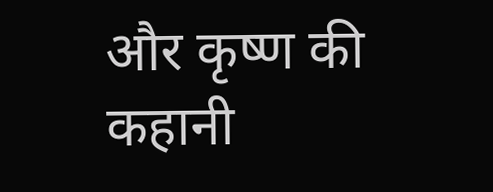और कृष्ण की कहानी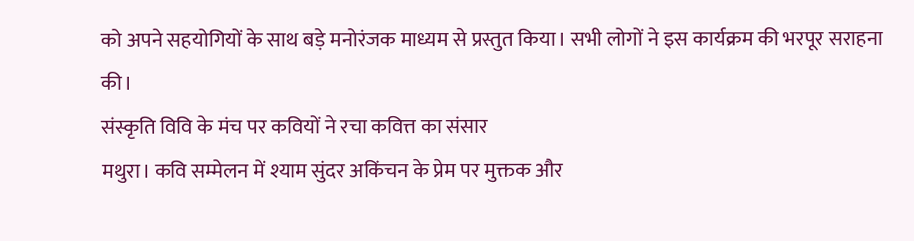को अपने सहयोगियों के साथ बड़े मनोरंजक माध्यम से प्रस्तुत किया। सभी लोगों ने इस कार्यक्रम की भरपूर सराहना की।
संस्कृति विवि के मंच पर कवियों ने रचा कवित्त का संसार
मथुरा। कवि सम्मेलन में श्याम सुंदर अकिंचन के प्रेम पर मुक्तक और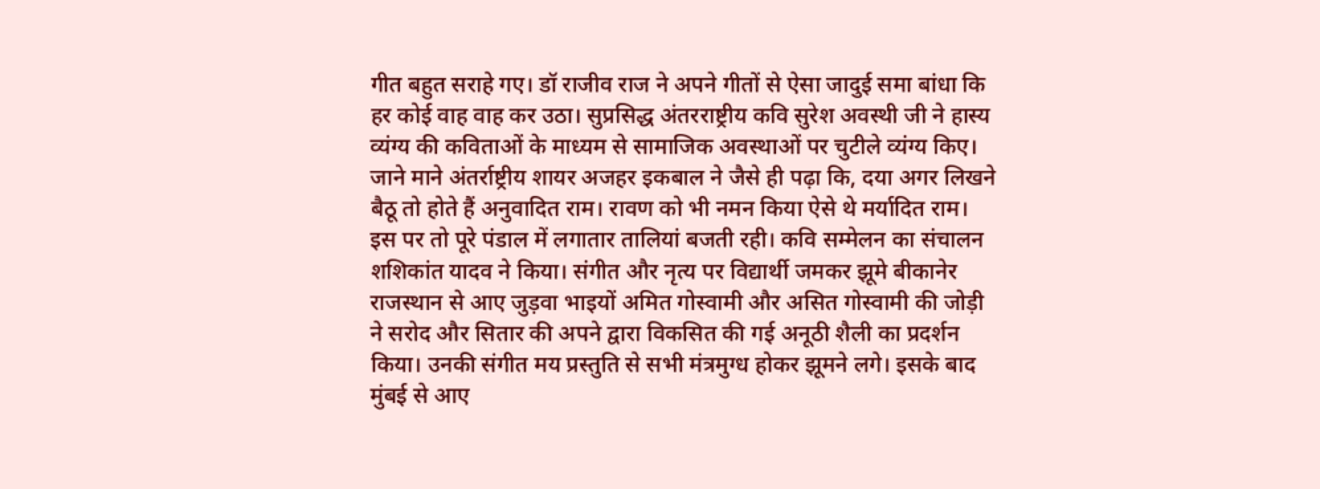गीत बहुत सराहे गए। डॉ राजीव राज ने अपने गीतों से ऐसा जादुई समा बांधा कि हर कोई वाह वाह कर उठा। सुप्रसिद्ध अंतरराष्ट्रीय कवि सुरेश अवस्थी जी ने हास्य व्यंग्य की कविताओं के माध्यम से सामाजिक अवस्थाओं पर चुटीले व्यंग्य किए। जाने माने अंतर्राष्ट्रीय शायर अजहर इकबाल ने जैसे ही पढ़ा कि, दया अगर लिखने बैठू तो होते हैं अनुवादित राम। रावण को भी नमन किया ऐसे थे मर्यादित राम। इस पर तो पूरे पंडाल में लगातार तालियां बजती रही। कवि सम्मेलन का संचालन शशिकांत यादव ने किया। संगीत और नृत्य पर विद्यार्थी जमकर झूमे बीकानेर राजस्थान से आए जुड़वा भाइयों अमित गोस्वामी और असित गोस्वामी की जोड़ी ने सरोद और सितार की अपने द्वारा विकसित की गई अनूठी शैली का प्रदर्शन किया। उनकी संगीत मय प्रस्तुति से सभी मंत्रमुग्ध होकर झूमने लगे। इसके बाद मुंबई से आए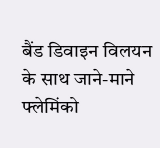बैंड डिवाइन विलयन के साथ जाने-माने फ्लेमिंको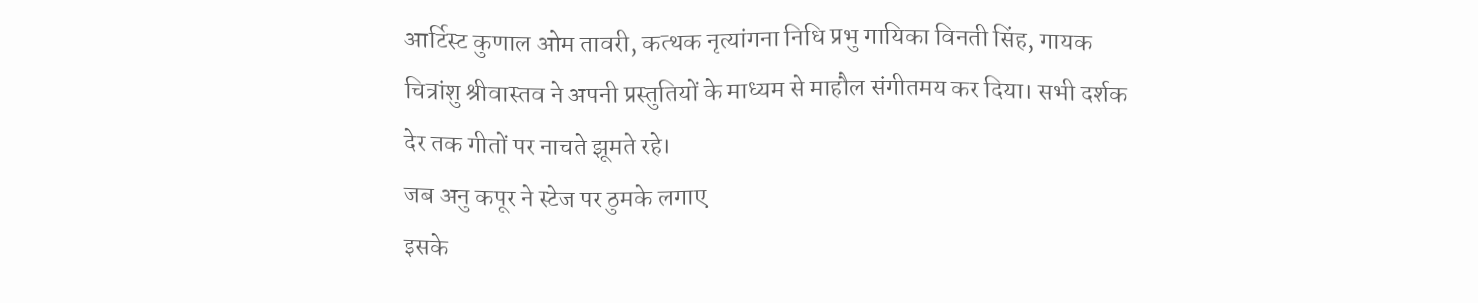आर्टिस्ट कुणाल ओम तावरी, कत्थक नृत्यांगना निधि प्रभु गायिका विनती सिंह, गायक चित्रांशु श्रीवास्तव ने अपनी प्रस्तुतियों के माध्यम से माहौल संगीतमय कर दिया। सभी दर्शक देर तक गीतों पर नाचते झूमते रहे।
जब अनु कपूर ने स्टेज पर ठुमके लगाए
इसके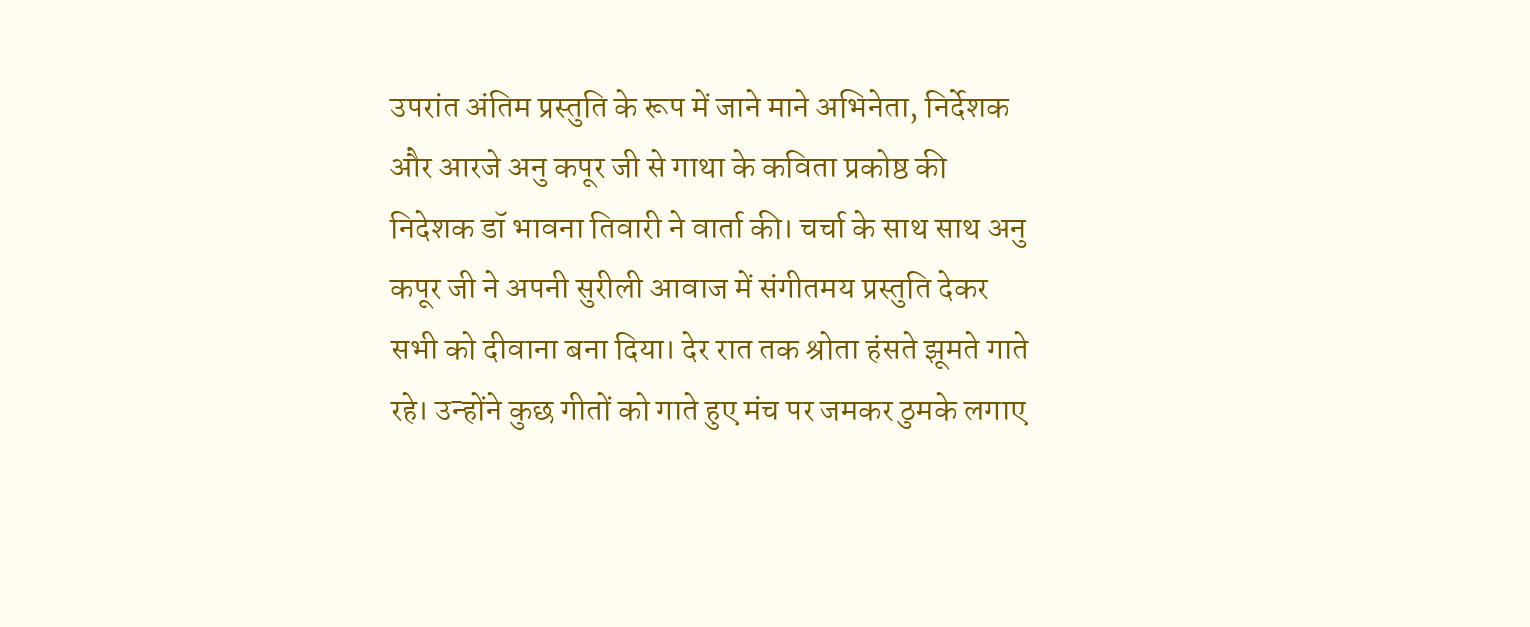उपरांत अंतिम प्रस्तुति के रूप में जाने माने अभिनेता, निर्देशक और आरजे अनु कपूर जी से गाथा के कविता प्रकोष्ठ की निदेशक डॉ भावना तिवारी ने वार्ता की। चर्चा के साथ साथ अनु कपूर जी ने अपनी सुरीली आवाज में संगीतमय प्रस्तुति देकर सभी को दीवाना बना दिया। देर रात तक श्रोता हंसते झूमते गाते रहे। उन्होंने कुछ गीतों को गाते हुए मंच पर जमकर ठुमके लगाए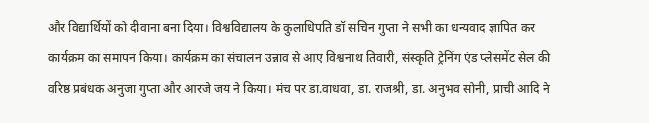और विद्यार्थियों को दीवाना बना दिया। विश्वविद्यालय के कुलाधिपति डॉ सचिन गुप्ता ने सभी का धन्यवाद ज्ञापित कर कार्यक्रम का समापन किया। कार्यक्रम का संचालन उन्नाव से आए विश्वनाथ तिवारी, संस्कृति ट्रेनिंग एंड प्लेसमेंट सेल की वरिष्ठ प्रबंधक अनुजा गुप्ता और आरजे जय ने किया। मंच पर डा.वाधवा, डा. राजश्री, डा. अनुभव सोनी, प्राची आदि ने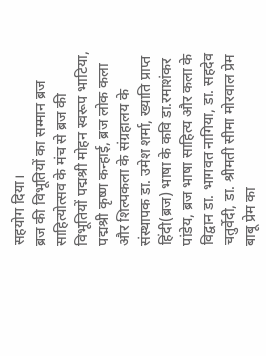सहयोग दिया।
ब्रज की विभूतियों का सम्मान ब्रज साहित्योत्सव के मंच से ब्रज की विभूतियों पद्मश्री मोहन स्वरूप भाटिया, पद्मश्री कृष्ण कन्हाई, ब्रज लोक कला और शिल्पकला के संग्रहालय के संस्थापक डा. उमेश शर्मा, ख्याति प्राप्त हिंदी(ब्रज) भाषा के कवि डा.रमाशंकर पांडेय, ब्रज भाषा साहित्य और कला के विद्वान डा. भागवत नागिया, डा. सहदेव चतुर्वेदी, डा. श्रीमती सीमा मोरवाल प्रेम बाबू प्रेम का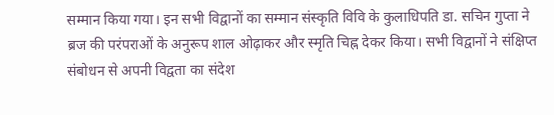सम्मान किया गया। इन सभी विद्वानों का सम्मान संस्कृति विवि के कुलाधिपति डा. सचिन गुप्ता ने ब्रज की परंपराओं के अनुरूप शाल ओढ़ाकर और स्मृति चिह्न देकर किया। सभी विद्वानों ने संक्षिप्त संबोधन से अपनी विद्वता का संदेश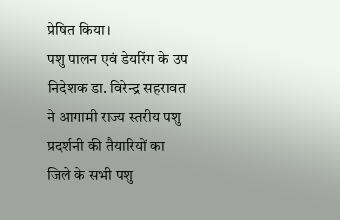प्रेषित किया।
पशु पालन एवं डेयरिंग के उप निदेशक डा. विरेन्द्र सहरावत ने आगामी राज्य स्तरीय पशु प्रदर्शनी की तैयारियों का जिले के सभी पशु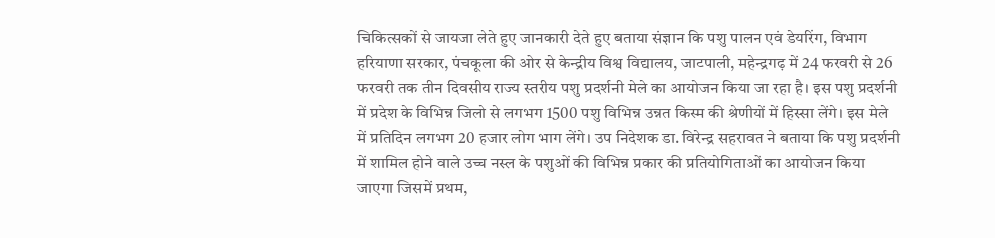चिकित्सकों से जायजा लेते हुए जानकारी देते हुए बताया संज्ञान कि पशु पालन एवं डेयरिंग, विभाग हरियाणा सरकार, पंचकूला की ओर से केन्द्रीय विश्व विद्यालय, जाटपाली, महेन्द्रगढ़ में 24 फरवरी से 26 फरवरी तक तीन दिवसीय राज्य स्तरीय पशु प्रदर्शनी मेले का आयोजन किया जा रहा है। इस पशु प्रदर्शनी में प्रदेश के विभिन्न जिलो से लगभग 1500 पशु विभिन्न उन्नत किस्म की श्रेणीयों में हिस्सा लेंगे। इस मेले में प्रतिदिन लगभग 20 हजार लोग भाग लेंगे। उप निदेशक डा. विरेन्द्र सहरावत ने बताया कि पशु प्रदर्शनी में शामिल होने वाले उच्च नस्ल के पशुओं की विभिन्न प्रकार की प्रतियोगिताओं का आयोजन किया जाएगा जिसमें प्रथम,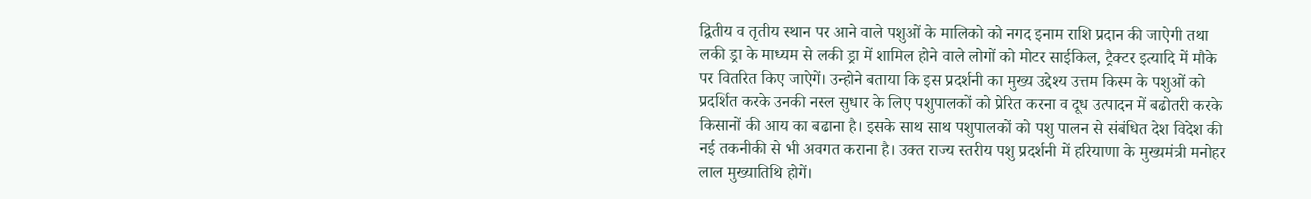द्वितीय व तृतीय स्थान पर आने वाले पशुओं के मालिको को नगद इनाम राशि प्रदान की जाऐगी तथा लकी ड्रा के माध्यम से लकी ड्रा में शामिल होने वाले लोगों को मोटर साईकिल, ट्रैक्टर इत्यादि में मौके पर वितरित किए जाऐगें। उन्होने बताया कि इस प्रदर्शनी का मुख्य उद्देश्य उत्तम किस्म के पशुओं को प्रदर्शित करके उनकी नस्ल सुधार के लिए पशुपालकों को प्रेरित करना व दूध उत्पादन में बढोतरी करके किसानों की आय का बढाना है। इसके साथ साथ पशुपालकों को पशु पालन से संबंधित देश विदेश की नई तकनीकी से भी अवगत कराना है। उक्त राज्य स्तरीय पशु प्रदर्शनी में हरियाणा के मुख्यमंत्री मनोहर लाल मुख्यातिथि होगें।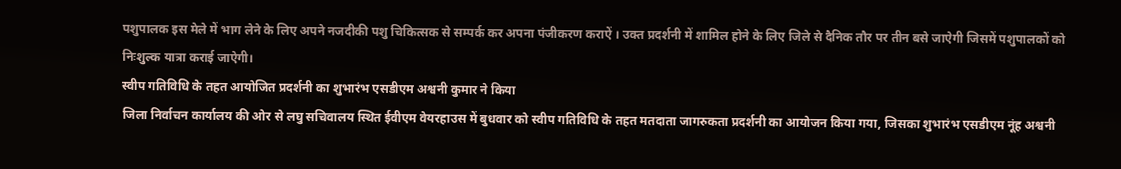पशुपालक इस मेले में भाग लेने के लिए अपने नजदीकी पशु चिकित्सक से सम्पर्क कर अपना पंजीकरण कराऐं । उक्त प्रदर्शनी में शामिल होने के लिए जिले से दैनिक तौर पर तीन बसे जाऐगी जिसमें पशुपालकों को निःशुल्क यात्रा कराई जाऐगी।
स्वीप गतिविधि के तहत आयोजित प्रदर्शनी का शुभारंभ एसडीएम अश्वनी कुमार ने किया
जिला निर्वाचन कार्यालय की ओर से लघु सचिवालय स्थित ईवीएम वेयरहाउस में बुधवार को स्वीप गतिविधि के तहत मतदाता जागरुकता प्रदर्शनी का आयोजन किया गया, जिसका शुभारंभ एसडीएम नूंह अश्वनी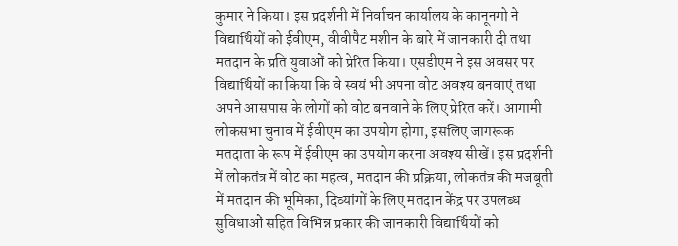कुमार ने किया। इस प्रदर्शनी में निर्वाचन कार्यालय के कानूनगो ने विद्यार्थियों को ईवीएम, वीवीपैट मशीन के बारे में जानकारी दी तथा मतदान के प्रति युवाओं को प्रेरित किया। एसडीएम ने इस अवसर पर विद्यार्थियों का किया कि वे स्वयं भी अपना वोट अवश्य बनवाएं तथा अपने आसपास के लोगों को वोट बनवाने के लिए प्रेरित करें। आगामी लोकसभा चुनाव में ईवीएम का उपयोग होगा, इसलिए जागरूक मतदाता के रूप में ईवीएम का उपयोग करना अवश्य सीखें। इस प्रदर्शनी में लोकतंत्र में वोट का महत्व, मतदान की प्रक्रिया, लोकतंत्र की मजबूती में मतदान की भूमिका, दिव्यांगों के लिए मतदान केंद्र पर उपलब्ध सुविधाओं सहित विभिन्न प्रकार की जानकारी विद्यार्थियों को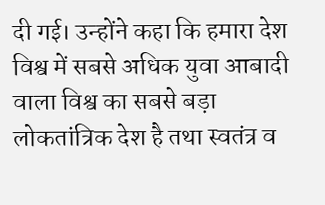दी गई। उन्होंने कहा कि हमारा देश विश्व में सबसे अधिक युवा आबादी वाला विश्व का सबसे बड़ा लोकतांत्रिक देश है तथा स्वतंत्र व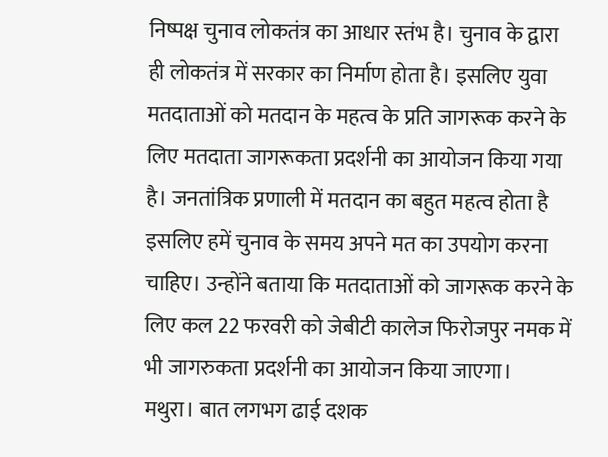निष्पक्ष चुनाव लोकतंत्र का आधार स्तंभ है। चुनाव के द्वारा ही लोकतंत्र में सरकार का निर्माण होता है। इसलिए युवा मतदाताओं को मतदान के महत्व के प्रति जागरूक करने के लिए मतदाता जागरूकता प्रदर्शनी का आयोजन किया गया है। जनतांत्रिक प्रणाली में मतदान का बहुत महत्व होता है इसलिए हमें चुनाव के समय अपने मत का उपयोग करना चाहिए। उन्होंने बताया कि मतदाताओं को जागरूक करने के लिए कल 22 फरवरी को जेबीटी कालेज फिरोजपुर नमक में भी जागरुकता प्रदर्शनी का आयोजन किया जाएगा।
मथुरा। बात लगभग ढाई दशक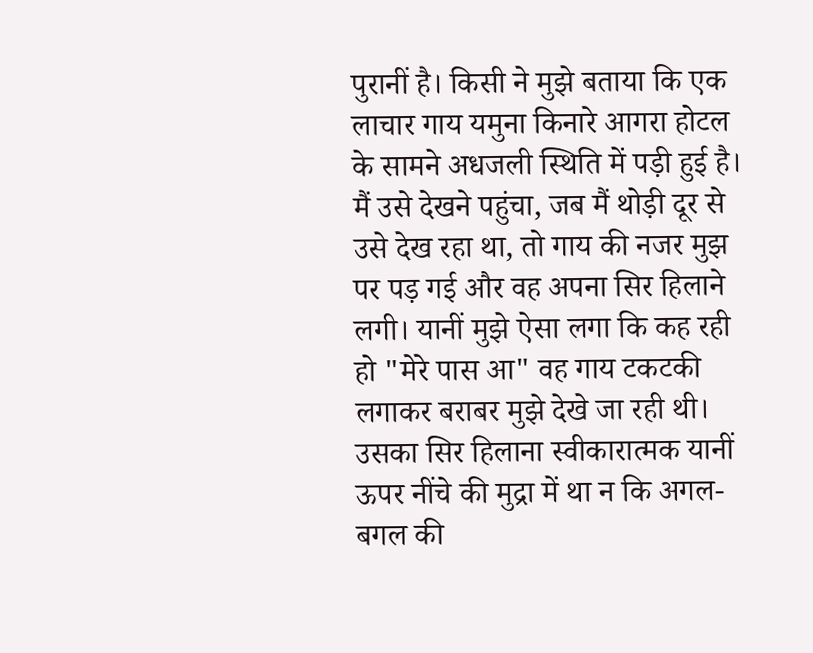पुरानीं है। किसी ने मुझे बताया कि एक लाचार गाय यमुना किनारे आगरा होटल के सामने अधजली स्थिति में पड़ी हुई है। मैं उसे देखने पहुंचा, जब मैं थोड़ी दूर से उसे देख रहा था, तो गाय की नजर मुझ पर पड़ गई और वह अपना सिर हिलाने लगी। यानीं मुझे ऐसा लगा कि कह रही हो "मेरे पास आ" वह गाय टकटकी लगाकर बराबर मुझे देखे जा रही थी। उसका सिर हिलाना स्वीकारात्मक यानीं ऊपर नींचे की मुद्रा में था न कि अगल-बगल की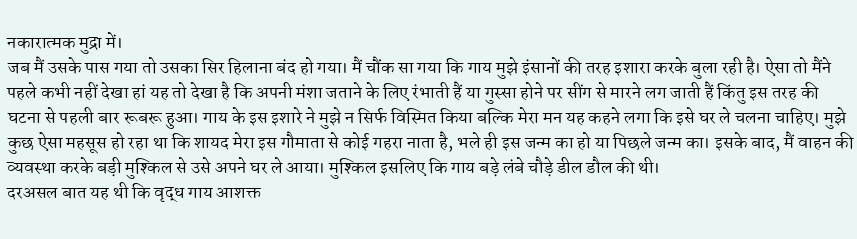नकारात्मक मुद्रा में।
जब मैं उसके पास गया तो उसका सिर हिलाना बंद हो गया। मैं चौंक सा गया कि गाय मुझे इंसानों की तरह इशारा करके बुला रही है। ऐसा तो मैंने पहले कभी नहीं देखा हां यह तो देखा है कि अपनी मंशा जताने के लिए रंभाती हैं या गुस्सा होने पर सींग से मारने लग जाती हैं किंतु इस तरह की घटना से पहली बार रूबरू हुआ। गाय के इस इशारे ने मुझे न सिर्फ विस्मित किया बल्कि मेरा मन यह कहने लगा कि इसे घर ले चलना चाहिए। मुझे कुछ ऐसा महसूस हो रहा था कि शायद मेरा इस गौमाता से कोई गहरा नाता है, भले ही इस जन्म का हो या पिछले जन्म का। इसके बाद, मैं वाहन की व्यवस्था करके बड़ी मुश्किल से उसे अपने घर ले आया। मुश्किल इसलिए कि गाय बड़े लंबे चौड़े डील डौल की थी।
दरअसल बात यह थी कि वृद्ध गाय आशक्त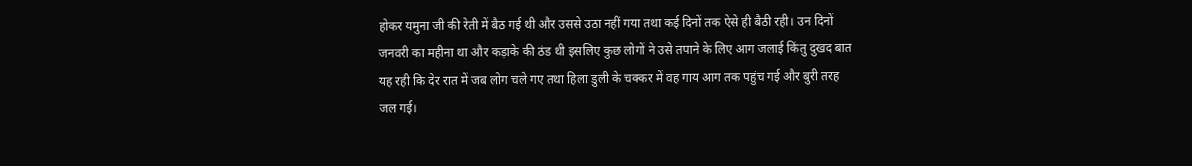होकर यमुना जी की रेती में बैठ गई थी और उससे उठा नहीं गया तथा कई दिनों तक ऐसे ही बैठी रही। उन दिनों जनवरी का महीना था और कड़ाके की ठंड थी इसलिए कुछ लोगों ने उसे तपाने के लिए आग जलाई किंतु दुखद बात यह रही कि देर रात में जब लोग चले गए तथा हिला डुली के चक्कर में वह गाय आग तक पहुंच गई और बुरी तरह जल गई।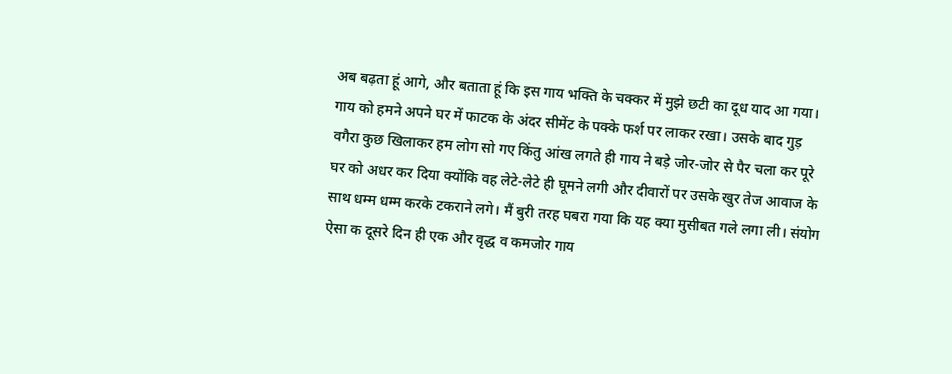अब बढ़ता हूं आगे, और बताता हूं कि इस गाय भक्ति के चक्कर में मुझे छटी का दूध याद आ गया। गाय को हमने अपने घर में फाटक के अंदर सीमेंट के पक्के फर्श पर लाकर रखा। उसके बाद गुड़ वगैरा कुछ खिलाकर हम लोग सो गए किंतु आंख लगते ही गाय ने बड़े जोर-जोर से पैर चला कर पूरे घर को अधर कर दिया क्योंकि वह लेटे-लेटे ही घूमने लगी और दीवारों पर उसके खुर तेज आवाज के साथ धम्म धम्म करके टकराने लगे। मैं बुरी तरह घबरा गया कि यह क्या मुसीबत गले लगा ली। संयोग ऐसा क दूसरे दिन ही एक और वृद्ध व कमजोर गाय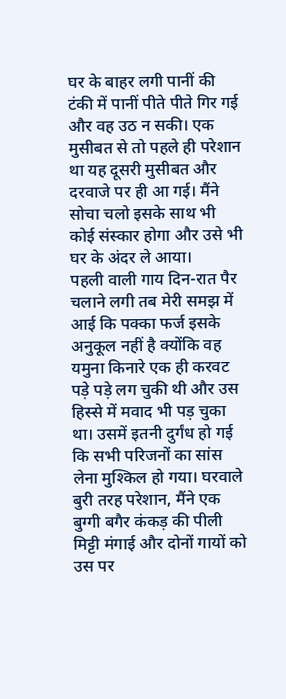घर के बाहर लगी पानीं की टंकी में पानीं पीते पीते गिर गई और वह उठ न सकी। एक मुसीबत से तो पहले ही परेशान था यह दूसरी मुसीबत और दरवाजे पर ही आ गई। मैंने सोचा चलो इसके साथ भी कोई संस्कार होगा और उसे भी घर के अंदर ले आया।
पहली वाली गाय दिन-रात पैर चलाने लगी तब मेरी समझ में आई कि पक्का फर्ज इसके अनुकूल नहीं है क्योंकि वह यमुना किनारे एक ही करवट पड़े पड़े लग चुकी थी और उस हिस्से में मवाद भी पड़ चुका था। उसमें इतनी दुर्गंध हो गई कि सभी परिजनों का सांस लेना मुश्किल हो गया। घरवाले बुरी तरह परेशान, मैंने एक बुग्गी बगैर कंकड़ की पीली मिट्टी मंगाई और दोनों गायों को उस पर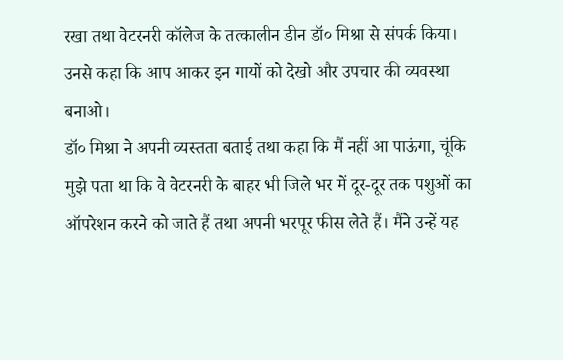रखा तथा वेटरनरी कॉलेज के तत्कालीन डीन डॉ० मिश्रा से संपर्क किया। उनसे कहा कि आप आकर इन गायों को देखो और उपचार की व्यवस्था बनाओ।
डॉ० मिश्रा ने अपनी व्यस्तता बताई तथा कहा कि मैं नहीं आ पाऊंगा, चूंकि मुझे पता था कि वे वेटरनरी के बाहर भी जिले भर में दूर-दूर तक पशुओं का ऑपरेशन करने को जाते हैं तथा अपनी भरपूर फीस लेते हैं। मैंने उन्हें यह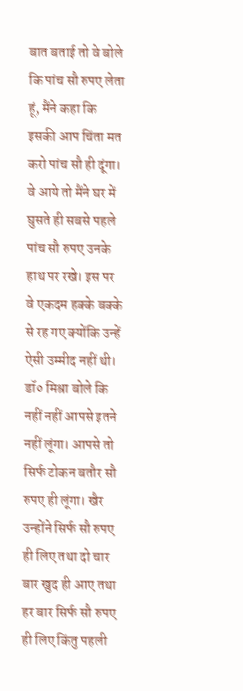बात बताई तो वे बोले कि पांच सौ रुपए लेता हूं, मैंने कहा कि इसकी आप चिंता मत करो पांच सौ ही दूंगा। वे आये तो मैंने घर में घुसते ही सबसे पहले पांच सौ रुपए उनके हाथ पर रखे। इस पर वे एकदम हक्के बक्के से रह गए क्योंकि उन्हें ऐसी उम्मीद नहीं थी।
डॉ० मिश्रा बोले कि नहीं नहीं आपसे इतने नहीं लूंगा। आपसे तो सिर्फ टोकन बतौर सौ रुपए ही लूंगा। खैर उन्होंने सिर्फ सौ रुपए ही लिए तथा दो चार बार खुद ही आए तथा हर बार सिर्फ सौ रुपए ही लिए किंतु पहली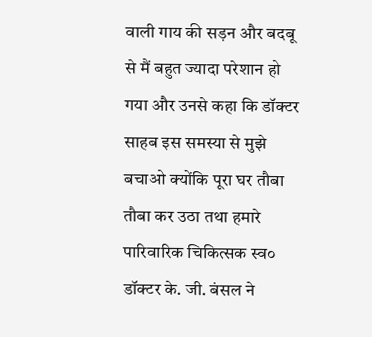वाली गाय की सड़न और बदबू से मैं बहुत ज्यादा परेशान हो गया और उनसे कहा कि डॉक्टर साहब इस समस्या से मुझे बचाओ क्योंकि पूरा घर तौबा तौबा कर उठा तथा हमारे पारिवारिक चिकित्सक स्व० डॉक्टर के. जी. बंसल ने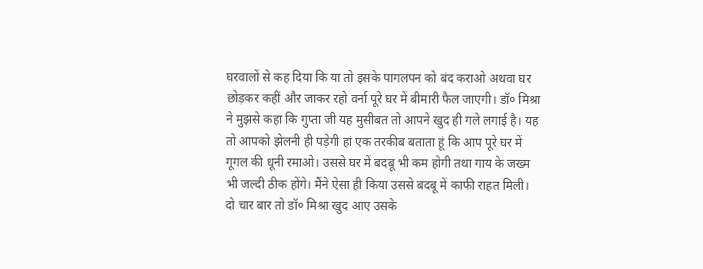घरवालों से कह दिया कि या तो इसके पागलपन को बंद कराओ अथवा घर छोड़कर कहीं और जाकर रहो वर्ना पूरे घर में बीमारी फैल जाएगी। डॉ० मिश्रा ने मुझसे कहा कि गुप्ता जी यह मुसीबत तो आपने खुद ही गले लगाई है। यह तो आपको झेलनी ही पड़ेगी हां एक तरकीब बताता हूं कि आप पूरे घर में गूगल की धूनी रमाओ। उससे घर में बदबू भी कम होगी तथा गाय के जख्म भी जल्दी ठीक होंगे। मैंने ऐसा ही किया उससे बदबू में काफी राहत मिली।
दो चार बार तो डॉ० मिश्रा खुद आए उसके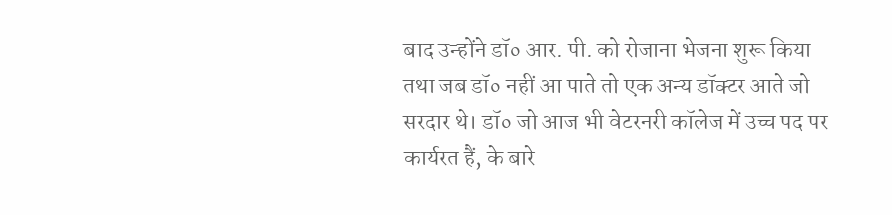बाद उन्होंने डॉ० आर. पी. को रोजाना भेजना शुरू किया तथा जब डॉ० नहीं आ पाते तो एक अन्य डॉक्टर आते जो सरदार थे। डॉ० जो आज भी वेटरनरी कॉलेज में उच्च पद पर कार्यरत हैं, के बारे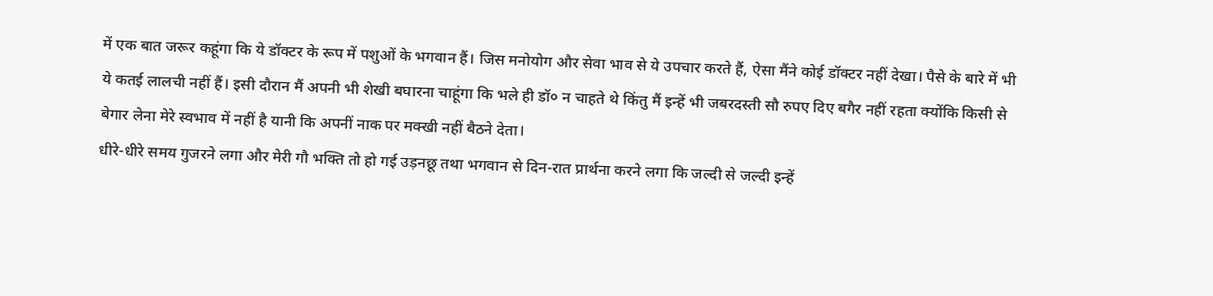में एक बात जरूर कहूंगा कि ये डॉक्टर के रूप में पशुओं के भगवान हैं। जिस मनोयोग और सेवा भाव से ये उपचार करते हैं, ऐसा मैंने कोई डॉक्टर नहीं देखा। पैसे के बारे में भी ये कतई लालची नहीं हैं। इसी दौरान मैं अपनी भी शेखी बघारना चाहूंगा कि भले ही डॉ० न चाहते थे किंतु मैं इन्हें भी जबरदस्ती सौ रुपए दिए बगैर नहीं रहता क्योंकि किसी से बेगार लेना मेरे स्वभाव में नहीं है यानी कि अपनीं नाक पर मक्खी नहीं बैठने देता।
धीरे-धीरे समय गुजरने लगा और मेरी गौ भक्ति तो हो गई उड़नछू तथा भगवान से दिन-रात प्रार्थना करने लगा कि जल्दी से जल्दी इन्हें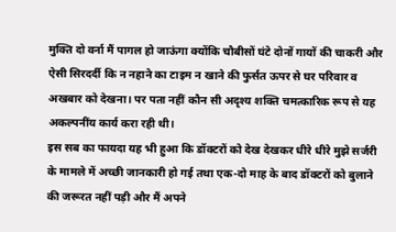मुक्ति दो वर्ना मैं पागल हो जाऊंगा क्योंकि चौबीसों घंटे दोनों गायों की चाकरी और ऐसी सिरदर्दी कि न नहाने का टाइम न खाने की फुर्सत ऊपर से घर परिवार व अखबार को देखना। पर पता नहीं कौन सी अदृश्य शक्ति चमत्कारिक रूप से यह अकल्पनींय कार्य करा रही थी।
इस सब का फायदा यह भी हुआ कि डॉक्टरों को देख देखकर धीरे धीरे मुझे सर्जरी के मामले में अच्छी जानकारी हो गई तथा एक-दो माह के बाद डॉक्टरों को बुलाने की जरूरत नहीं पड़ी और मैं अपने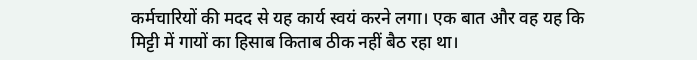कर्मचारियों की मदद से यह कार्य स्वयं करने लगा। एक बात और वह यह कि मिट्टी में गायों का हिसाब किताब ठीक नहीं बैठ रहा था।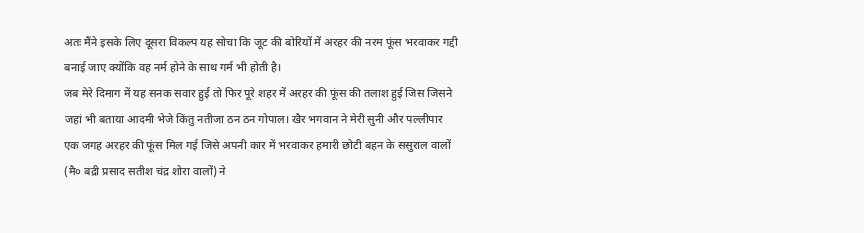अतः मैंने इसके लिए दूसरा विकल्प यह सोचा कि जूट की बोरियों में अरहर की नरम फूंस भरवाकर गद्दी बनाई जाए क्योंकि वह नर्म होने के साथ गर्म भी होती है।
जब मेरे दिमाग में यह सनक सवार हुई तो फिर पूरे शहर में अरहर की फूंस की तलाश हुई जिस जिसने जहां भी बताया आदमी भेजे किंतु नतीजा ठन ठन गोपाल। खैर भगवान ने मेरी सुनी और पल्लीपार एक जगह अरहर की फूंस मिल गई जिसे अपनी कार में भरवाकर हमारी छोटी बहन के ससुराल वालों (मै० बद्री प्रसाद सतीश चंद्र शोरा वालों) ने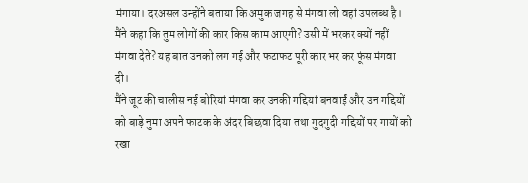मंगाया। दरअसल उन्होंने बताया कि अमुक जगह से मंगवा लो वहां उपलब्ध है। मैंने कहा कि तुम लोगों की कार किस काम आएगी? उसी में भरकर क्यों नहीं मंगवा देते? यह बात उनको लग गई और फटाफट पूरी कार भर कर फूंस मंगवा दी।
मैंने जूट की चालीस नई बोरियां मंगवा कर उनकी गद्दियां बनवाईं और उन गद्दियों को बाड़े नुमा अपने फाटक के अंदर बिछवा दिया तथा गुदगुदी गद्दियों पर गायों को रखा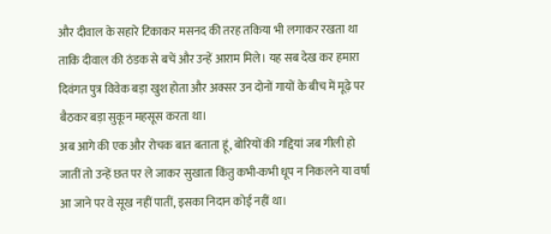और दीवाल के सहारे टिकाकर मसनद की तरह तकिया भी लगाकर रखता था ताकि दीवाल की ठंडक से बचें और उन्हें आराम मिले। यह सब देख कर हमारा दिवंगत पुत्र विवेक बड़ा खुश होता और अक्सर उन दोनों गायों के बीच में मूढ़े पर बैठकर बड़ा सुकून महसूस करता था।
अब आगे की एक और रोचक बात बताता हूं, बोरियों की गद्दियां जब गीली हो जातीं तो उन्हें छत पर ले जाकर सुखाता किंतु कभी-कभी धूप न निकलने या वर्षा आ जाने पर वे सूख नहीं पातीं, इसका निदान कोई नहीं था।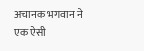अचानक भगवान ने एक ऐसी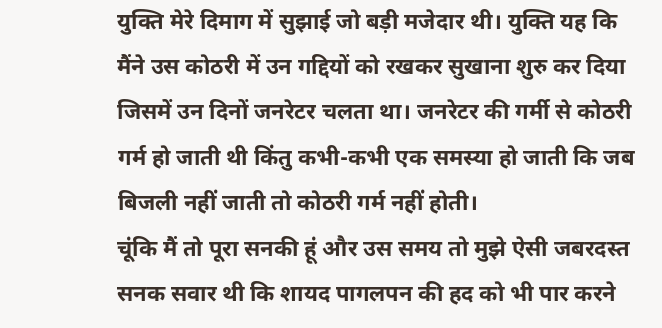युक्ति मेरे दिमाग में सुझाई जो बड़ी मजेदार थी। युक्ति यह कि मैंने उस कोठरी में उन गद्दियों को रखकर सुखाना शुरु कर दिया जिसमें उन दिनों जनरेटर चलता था। जनरेटर की गर्मी से कोठरी गर्म हो जाती थी किंतु कभी-कभी एक समस्या हो जाती कि जब बिजली नहीं जाती तो कोठरी गर्म नहीं होती।
चूंकि मैं तो पूरा सनकी हूं और उस समय तो मुझे ऐसी जबरदस्त सनक सवार थी कि शायद पागलपन की हद को भी पार करने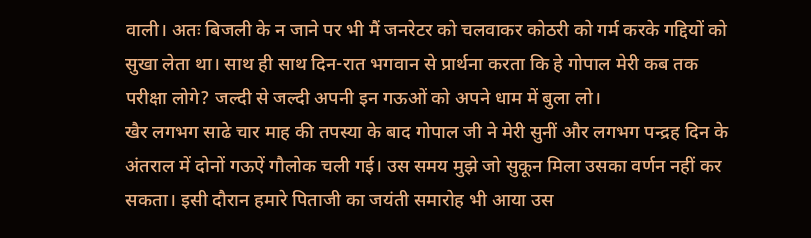वाली। अतः बिजली के न जाने पर भी मैं जनरेटर को चलवाकर कोठरी को गर्म करके गद्दियों को सुखा लेता था। साथ ही साथ दिन-रात भगवान से प्रार्थना करता कि हे गोपाल मेरी कब तक परीक्षा लोगे? जल्दी से जल्दी अपनी इन गऊओं को अपने धाम में बुला लो।
खैर लगभग साढे चार माह की तपस्या के बाद गोपाल जी ने मेरी सुनीं और लगभग पन्द्रह दिन के अंतराल में दोनों गऊऐं गौलोक चली गई। उस समय मुझे जो सुकून मिला उसका वर्णन नहीं कर सकता। इसी दौरान हमारे पिताजी का जयंती समारोह भी आया उस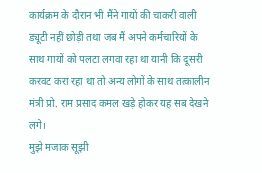कार्यक्रम के दौरान भी मैंने गायों की चाकरी वाली ड्यूटी नहीं छोड़ी तथा जब मैं अपने कर्मचारियों के साथ गायों को पलटा लगवा रहा था यानी कि दूसरी करवट करा रहा था तो अन्य लोगों के साथ तत्कालीन मंत्री प्रो. राम प्रसाद कमल खड़े होकर यह सब देखने लगे।
मुझे मजाक सूझी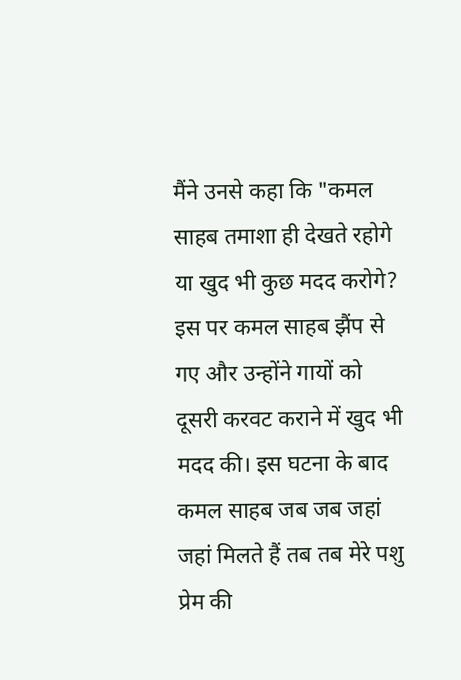मैंने उनसे कहा कि "कमल साहब तमाशा ही देखते रहोगे या खुद भी कुछ मदद करोगे? इस पर कमल साहब झैंप से गए और उन्होंने गायों को दूसरी करवट कराने में खुद भी मदद की। इस घटना के बाद कमल साहब जब जब जहां जहां मिलते हैं तब तब मेरे पशु प्रेम की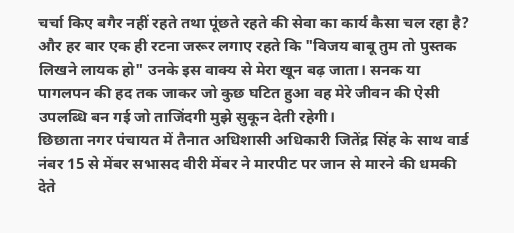चर्चा किए बगैर नहीं रहते तथा पूंछते रहते की सेवा का कार्य कैसा चल रहा है? और हर बार एक ही रटना जरूर लगाए रहते कि "विजय बाबू तुम तो पुस्तक लिखने लायक हो" उनके इस वाक्य से मेरा खून बढ़ जाता। सनक या पागलपन की हद तक जाकर जो कुछ घटित हुआ वह मेरे जीवन की ऐसी उपलब्धि बन गई जो ताजिंदगी मुझे सुकून देती रहेगी।
छिछाता नगर पंचायत में तैनात अधिशासी अधिकारी जितेंद्र सिंह के साथ वार्ड नंबर 15 से मेंबर सभासद वीरी मेंबर ने मारपीट पर जान से मारने की धमकी देते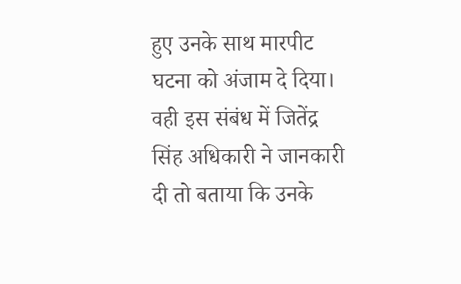हुए उनके साथ मारपीट घटना को अंजाम दे दिया। वही इस संबंध में जितेंद्र सिंह अधिकारी ने जानकारी दी तो बताया कि उनके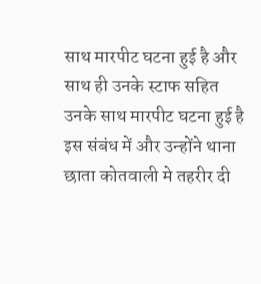साथ मारपीट घटना हुई है और साथ ही उनके स्टाफ सहित उनके साथ मारपीट घटना हुई है इस संबंध में और उन्होंने थाना छाता कोतवाली मे तहरीर दी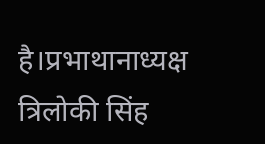है।प्रभाथानाध्यक्ष त्रिलोकी सिंह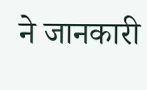ने जानकारी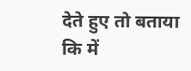देते हुए तो बताया कि में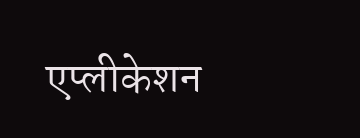एप्लीकेशन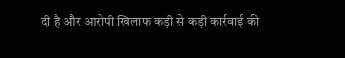दी है और आरोपी खिलाफ कड़ी से कड़ी कार्रवाई की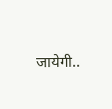जायेगी..